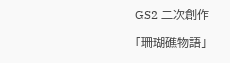GS2 二次創作

「珊瑚礁物語」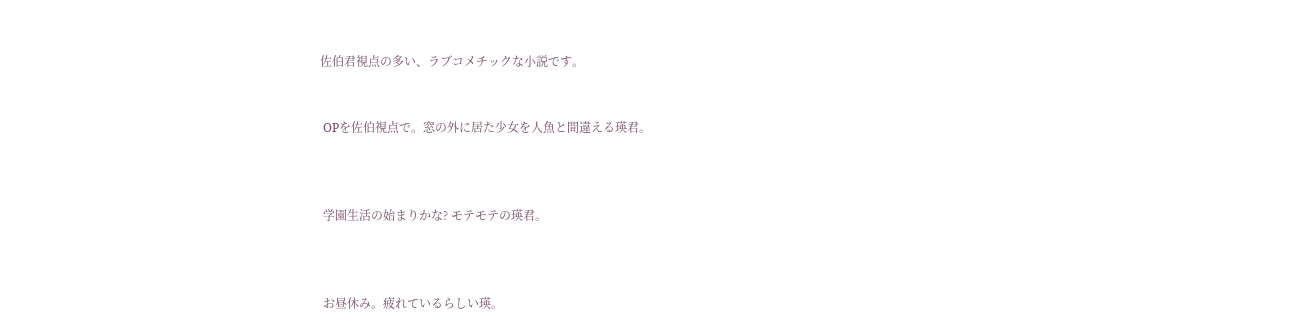佐伯君視点の多い、ラブコメチックな小説です。


 OPを佐伯視点で。窓の外に居た少女を人魚と間違える瑛君。



 学園生活の始まりかな? モテモテの瑛君。



 お昼休み。疲れているらしい瑛。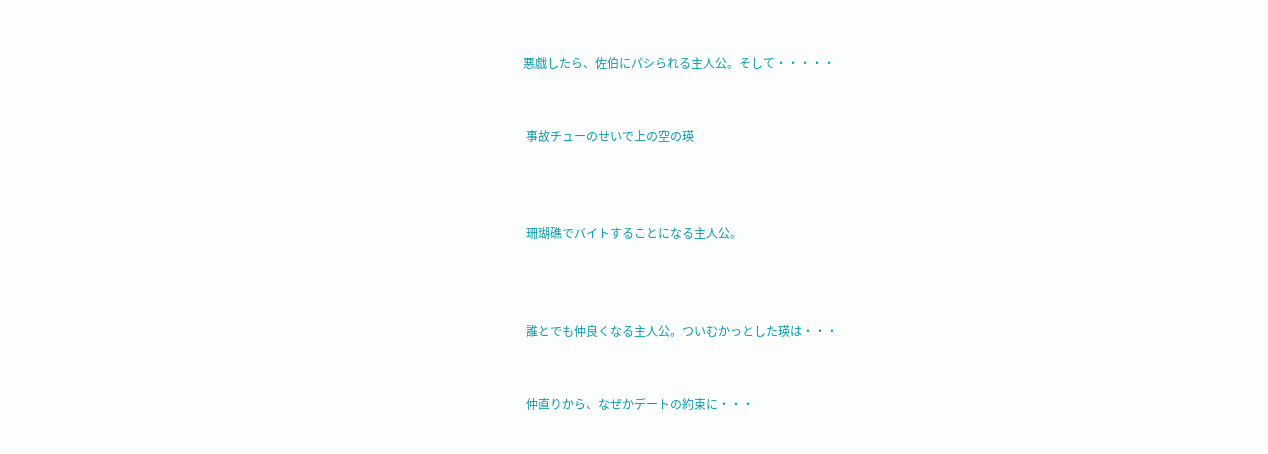悪戯したら、佐伯にパシられる主人公。そして・・・・・


 事故チューのせいで上の空の瑛



 珊瑚礁でバイトすることになる主人公。



 誰とでも仲良くなる主人公。ついむかっとした瑛は・・・


 仲直りから、なぜかデートの約束に・・・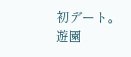初デート。遊園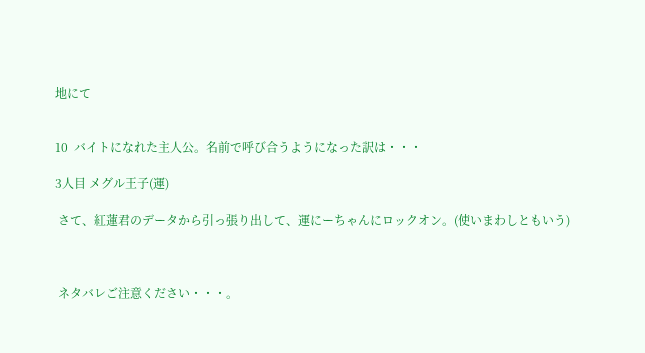地にて


10  バイトになれた主人公。名前で呼び合うようになった訳は・・・

3人目 メグル王子(運)

 さて、紅蓮君のデータから引っ張り出して、運にーちゃんにロックオン。(使いまわしともいう)



 ネタバレご注意ください・・・。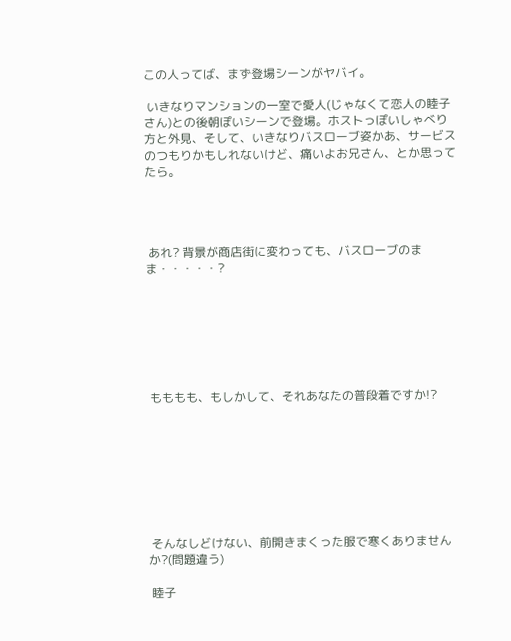この人ってば、まず登場シーンがヤバイ。

 いきなりマンションの一室で愛人(じゃなくて恋人の睦子さん)との後朝ぽいシーンで登場。ホストっぽいしゃべり方と外見、そして、いきなりバスローブ姿かあ、サービスのつもりかもしれないけど、痛いよお兄さん、とか思ってたら。




 あれ? 背景が商店街に変わっても、バスローブのまま・・・・・?







 もももも、もしかして、それあなたの普段着ですか!?








 そんなしどけない、前開きまくった服で寒くありませんか?(問題違う)

 睦子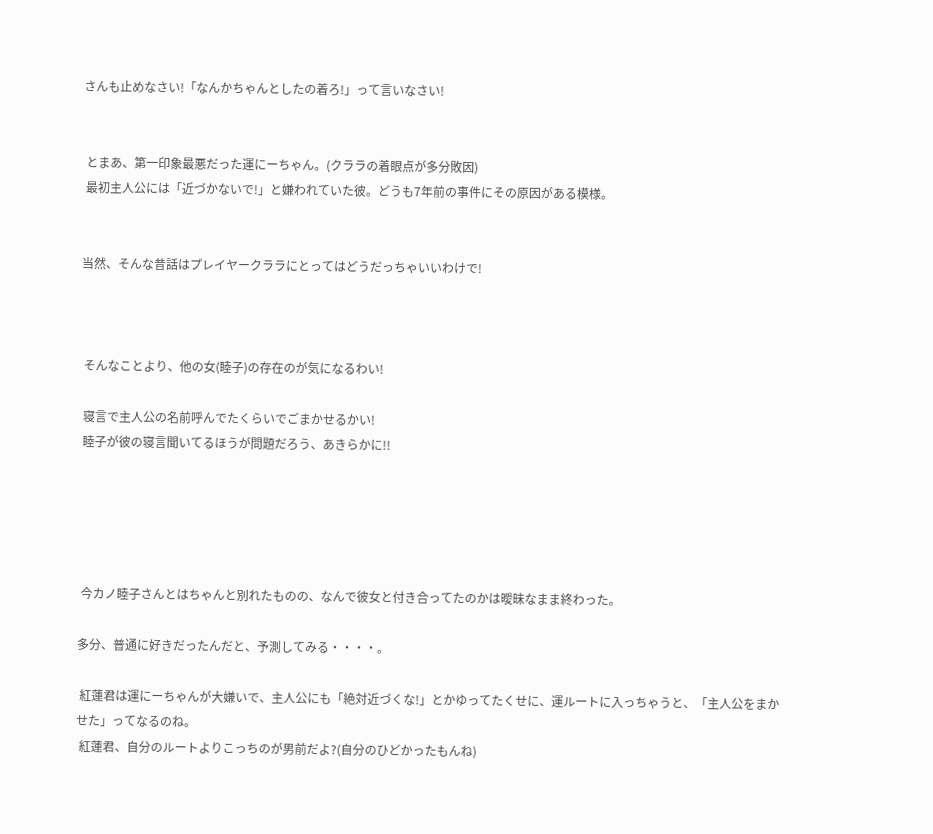さんも止めなさい!「なんかちゃんとしたの着ろ!」って言いなさい!


 とまあ、第一印象最悪だった運にーちゃん。(クララの着眼点が多分敗因)
 最初主人公には「近づかないで!」と嫌われていた彼。どうも7年前の事件にその原因がある模様。


当然、そんな昔話はプレイヤークララにとってはどうだっちゃいいわけで!



 そんなことより、他の女(睦子)の存在のが気になるわい!

 寝言で主人公の名前呼んでたくらいでごまかせるかい!
 睦子が彼の寝言聞いてるほうが問題だろう、あきらかに!!





 今カノ睦子さんとはちゃんと別れたものの、なんで彼女と付き合ってたのかは曖昧なまま終わった。

多分、普通に好きだったんだと、予測してみる・・・・。

 紅蓮君は運にーちゃんが大嫌いで、主人公にも「絶対近づくな!」とかゆってたくせに、運ルートに入っちゃうと、「主人公をまかせた」ってなるのね。
 紅蓮君、自分のルートよりこっちのが男前だよ?(自分のひどかったもんね)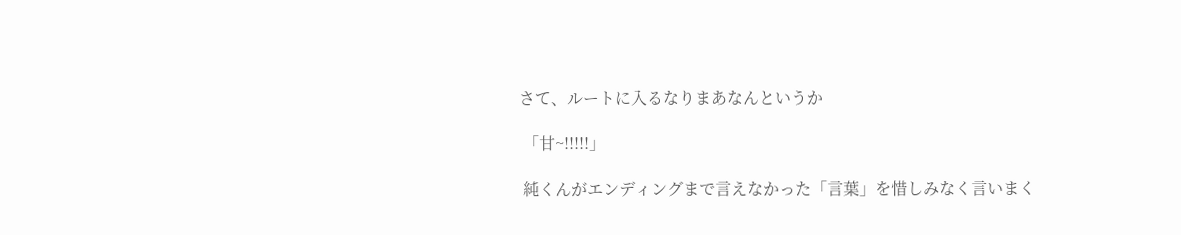さて、ルートに入るなりまあなんというか

 「甘~!!!!!」

 純くんがエンディングまで言えなかった「言葉」を惜しみなく言いまく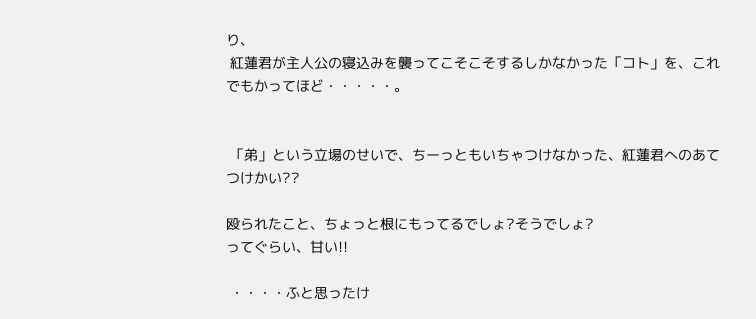り、
 紅蓮君が主人公の寝込みを襲ってこそこそするしかなかった「コト」を、これでもかってほど・・・・・。


 「弟」という立場のせいで、ちーっともいちゃつけなかった、紅蓮君へのあてつけかい??

殴られたこと、ちょっと根にもってるでしょ?そうでしょ?
ってぐらい、甘い!!

 ・・・・ふと思ったけ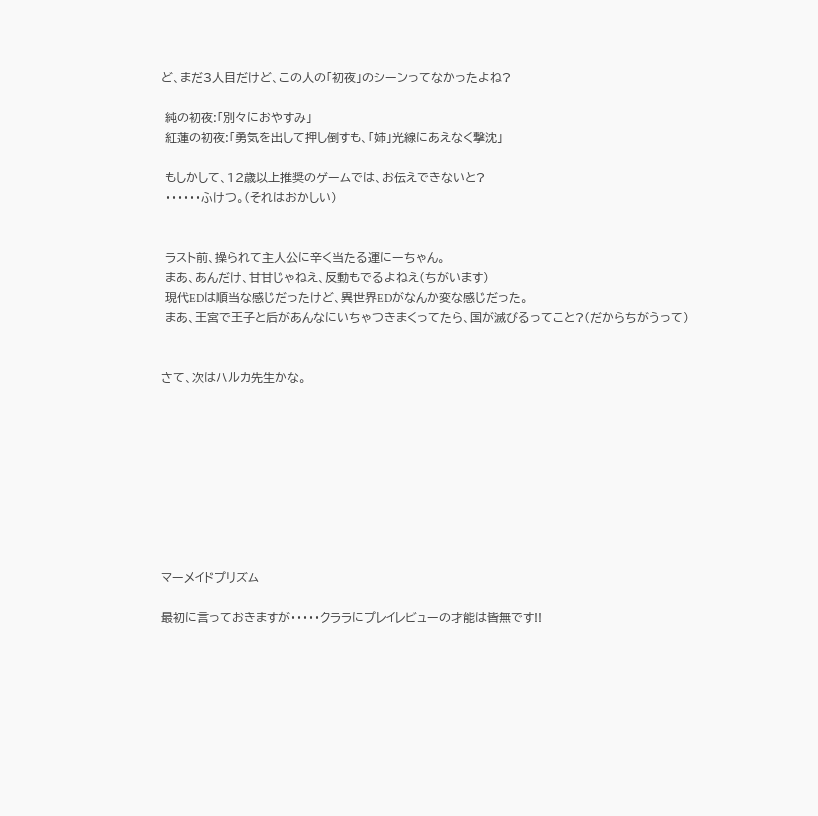ど、まだ3人目だけど、この人の「初夜」のシーンってなかったよね?

 純の初夜:「別々におやすみ」
 紅蓮の初夜:「勇気を出して押し倒すも、「姉」光線にあえなく撃沈」

 もしかして、12歳以上推奨のゲームでは、お伝えできないと?
 ・・・・・・ふけつ。(それはおかしい)


 ラスト前、操られて主人公に辛く当たる運にーちゃん。
 まあ、あんだけ、甘甘じゃねえ、反動もでるよねえ(ちがいます)
 現代EDは順当な感じだったけど、異世界EDがなんか変な感じだった。
 まあ、王宮で王子と后があんなにいちゃつきまくってたら、国が滅びるってこと?(だからちがうって)


さて、次はハルカ先生かな。









マーメイドプリズム

最初に言っておきますが・・・・・クララにプレイレビューの才能は皆無です!!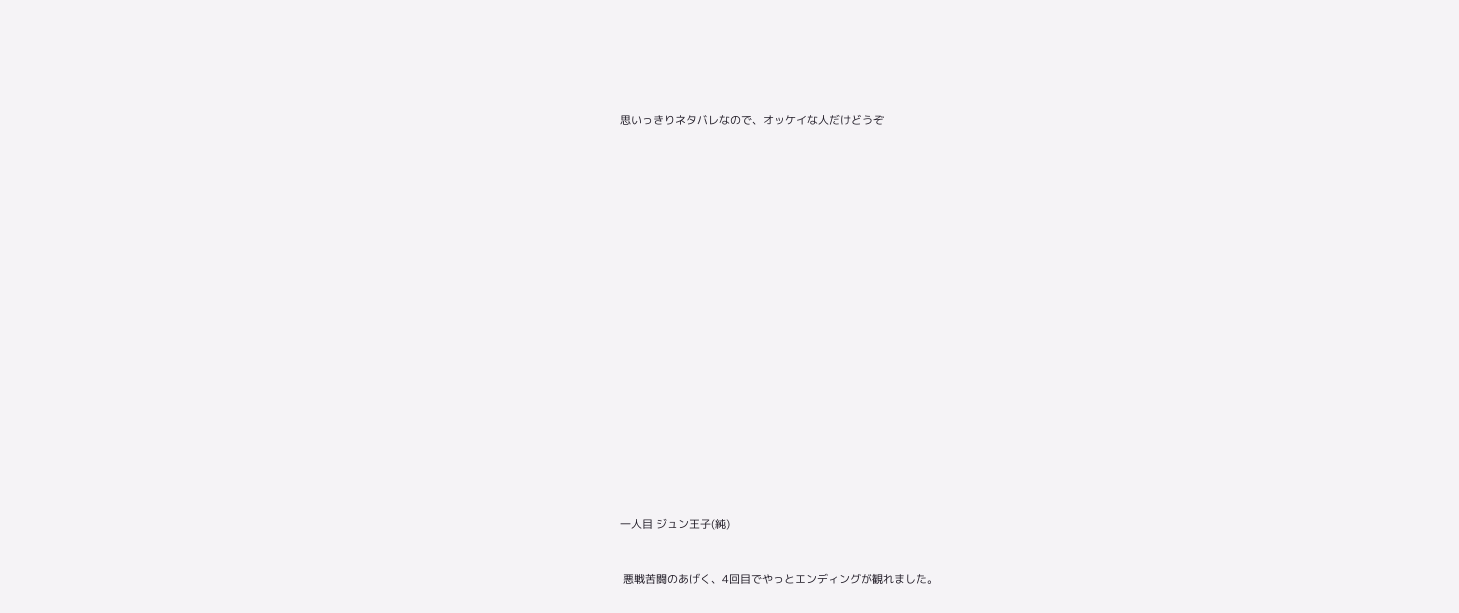思いっきりネタバレなので、オッケイな人だけどうぞ





















一人目 ジュン王子(純)


 悪戦苦闘のあげく、4回目でやっとエンディングが観れました。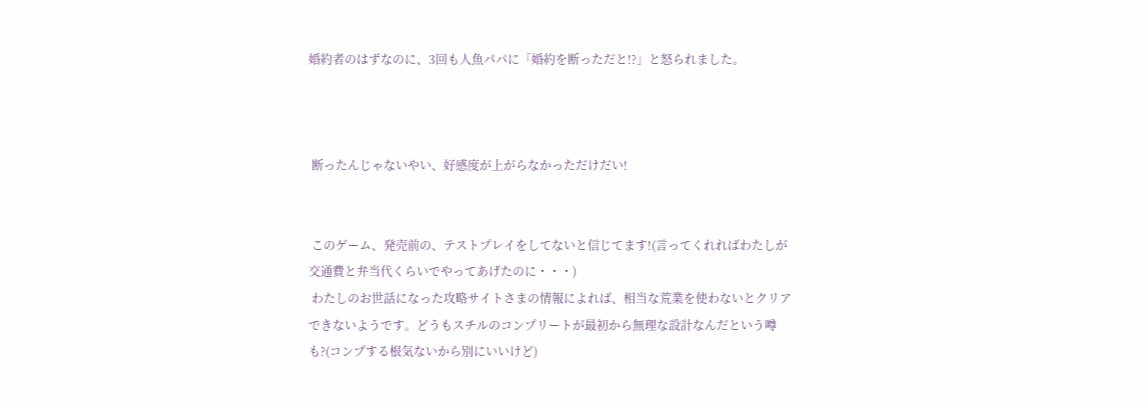婚約者のはずなのに、3回も人魚パパに「婚約を断っただと!?」と怒られました。



 断ったんじゃないやい、好感度が上がらなかっただけだい!


 このゲーム、発売前の、テストプレイをしてないと信じてます!(言ってくれればわたしが交通費と弁当代くらいでやってあげたのに・・・)
 わたしのお世話になった攻略サイトさまの情報によれば、相当な荒業を使わないとクリアできないようです。どうもスチルのコンプリートが最初から無理な設計なんだという噂も?(コンプする根気ないから別にいいけど)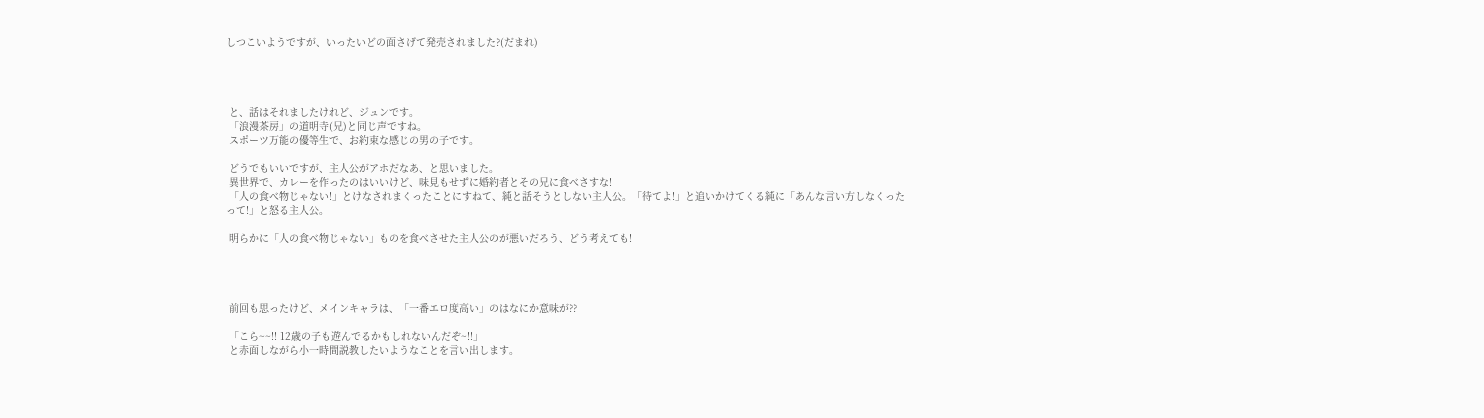しつこいようですが、いったいどの面さげて発売されました?(だまれ)




 と、話はそれましたけれど、ジュンです。
 「浪漫茶房」の道明寺(兄)と同じ声ですね。
 スポーツ万能の優等生で、お約束な感じの男の子です。

 どうでもいいですが、主人公がアホだなあ、と思いました。
 異世界で、カレーを作ったのはいいけど、味見もせずに婚約者とその兄に食べさすな!
 「人の食べ物じゃない!」とけなされまくったことにすねて、純と話そうとしない主人公。「待てよ!」と追いかけてくる純に「あんな言い方しなくったって!」と怒る主人公。

 明らかに「人の食べ物じゃない」ものを食べさせた主人公のが悪いだろう、どう考えても!




 前回も思ったけど、メインキャラは、「一番エロ度高い」のはなにか意味が??

 「こら~~!! 12歳の子も遊んでるかもしれないんだぞ~!!」
 と赤面しながら小一時間説教したいようなことを言い出します。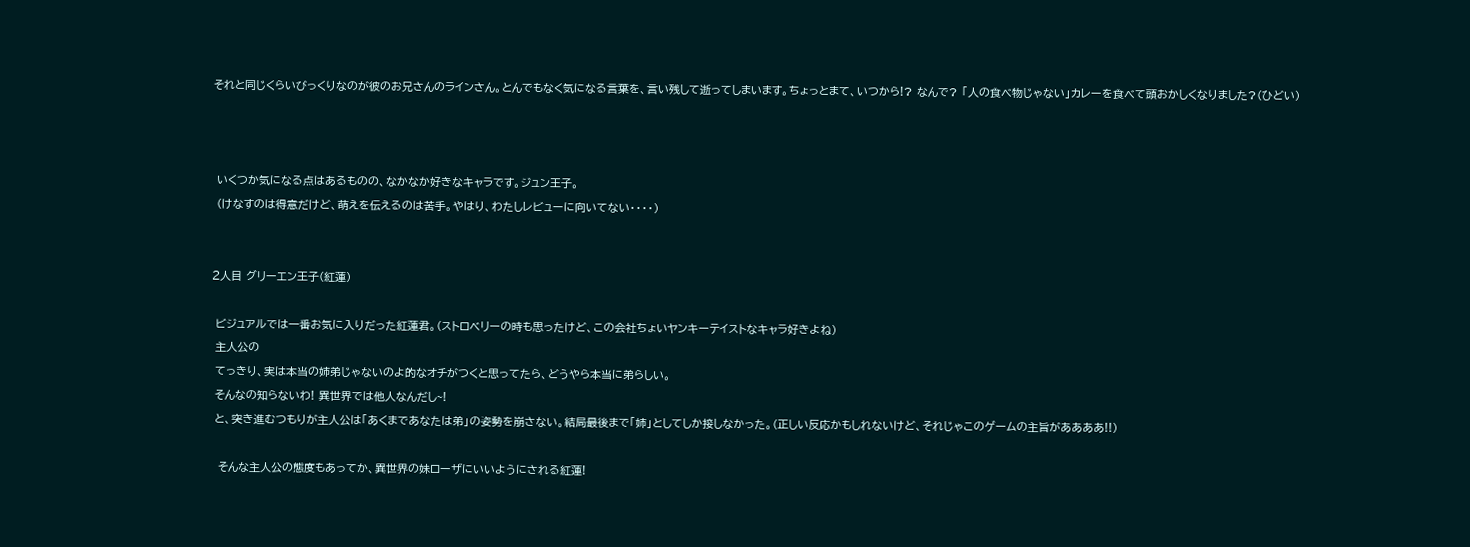それと同じくらいびっくりなのが彼のお兄さんのラインさん。とんでもなく気になる言葉を、言い残して逝ってしまいます。ちょっとまて、いつから!? なんで? 「人の食べ物じゃない」カレーを食べて頭おかしくなりました?(ひどい)



 いくつか気になる点はあるものの、なかなか好きなキャラです。ジュン王子。
 (けなすのは得意だけど、萌えを伝えるのは苦手。やはり、わたしレビューに向いてない・・・・)


2人目 グリーエン王子(紅蓮)

 ビジュアルでは一番お気に入りだった紅蓮君。(ストロベリーの時も思ったけど、この会社ちょいヤンキーテイストなキャラ好きよね)
 主人公の
 てっきり、実は本当の姉弟じゃないのよ的なオチがつくと思ってたら、どうやら本当に弟らしい。
 そんなの知らないわ! 異世界では他人なんだし~!
 と、突き進むつもりが主人公は「あくまであなたは弟」の姿勢を崩さない。結局最後まで「姉」としてしか接しなかった。(正しい反応かもしれないけど、それじゃこのゲームの主旨がああああ!!)

  そんな主人公の態度もあってか、異世界の妹ローザにいいようにされる紅蓮!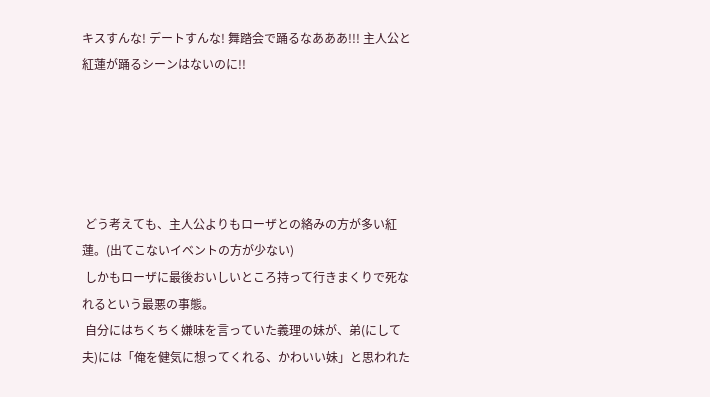キスすんな! デートすんな! 舞踏会で踊るなあああ!!! 主人公と紅蓮が踊るシーンはないのに!!





 どう考えても、主人公よりもローザとの絡みの方が多い紅蓮。(出てこないイベントの方が少ない)
 しかもローザに最後おいしいところ持って行きまくりで死なれるという最悪の事態。
 自分にはちくちく嫌味を言っていた義理の妹が、弟(にして夫)には「俺を健気に想ってくれる、かわいい妹」と思われた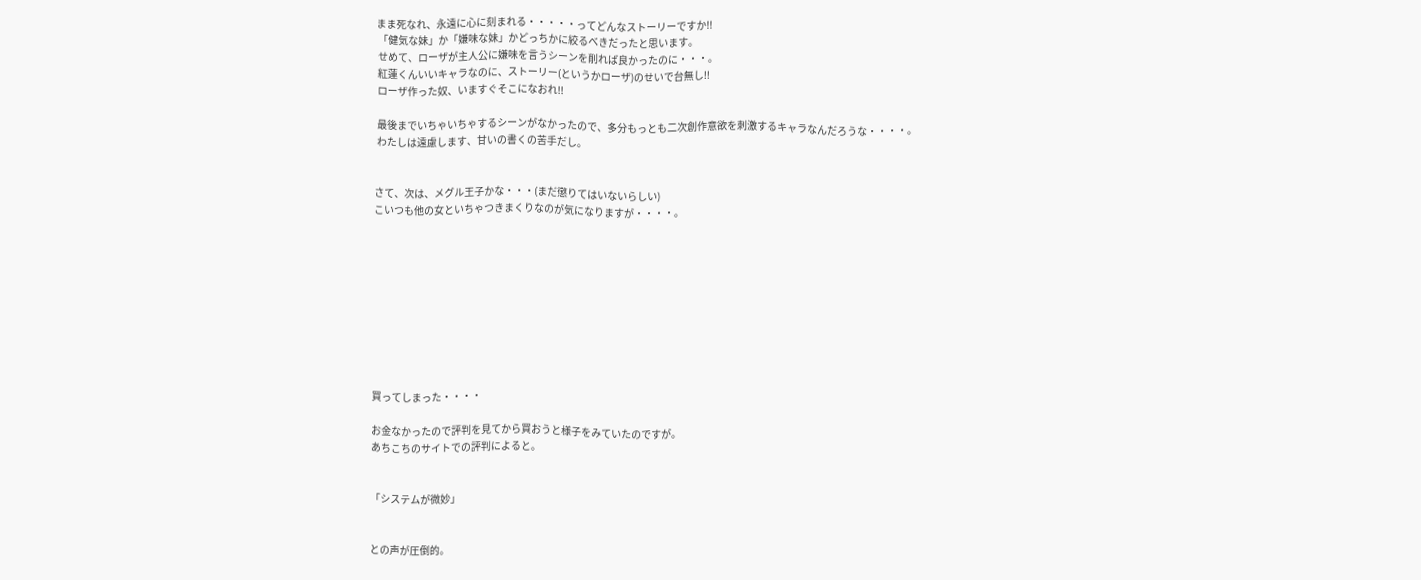まま死なれ、永遠に心に刻まれる・・・・・ってどんなストーリーですか!!
 「健気な妹」か「嫌味な妹」かどっちかに絞るべきだったと思います。
 せめて、ローザが主人公に嫌味を言うシーンを削れば良かったのに・・・。
 紅蓮くんいいキャラなのに、ストーリー(というかローザ)のせいで台無し!!
 ローザ作った奴、いますぐそこになおれ!!

 最後までいちゃいちゃするシーンがなかったので、多分もっとも二次創作意欲を刺激するキャラなんだろうな・・・・。
 わたしは遠慮します、甘いの書くの苦手だし。


さて、次は、メグル王子かな・・・(まだ懲りてはいないらしい)
こいつも他の女といちゃつきまくりなのが気になりますが・・・・。










買ってしまった・・・・

お金なかったので評判を見てから買おうと様子をみていたのですが。
あちこちのサイトでの評判によると。


「システムが微妙」


との声が圧倒的。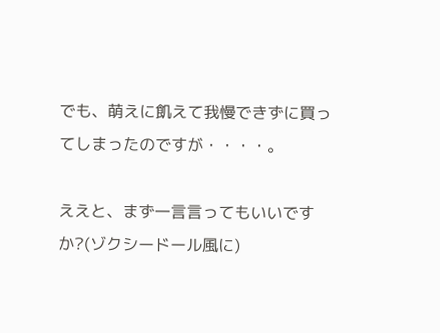でも、萌えに飢えて我慢できずに買ってしまったのですが・・・・。

ええと、まず一言言ってもいいですか?(ゾクシードール風に)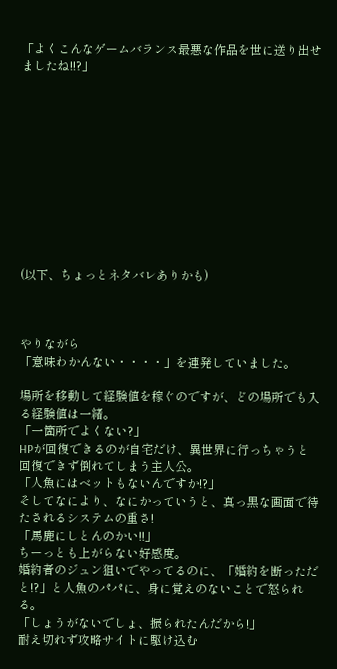「よくこんなゲームバランス最悪な作品を世に送り出せましたね!!?」











(以下、ちょっとネタバレありかも)



やりながら
「意味わかんない・・・・」を連発していました。

場所を移動して経験値を稼ぐのですが、どの場所でも入る経験値は一緒。
「一箇所でよくない?」
HPが回復できるのが自宅だけ、異世界に行っちゃうと回復できず倒れてしまう主人公。
「人魚にはベットもないんですか!?」
そしてなにより、なにかっていうと、真っ黒な画面で待たされるシステムの重さ!
「馬鹿にしとんのかい!!」
ちーっとも上がらない好感度。
婚約者のジュン狙いでやってるのに、「婚約を断っただと!?」と人魚のパパに、身に覚えのないことで怒られる。
「しょうがないでしょ、振られたんだから!」
耐え切れず攻略サイトに駆け込む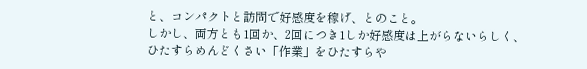と、コンパクトと訪問で好感度を稼げ、とのこと。
しかし、両方とも1回か、2回につき1しか好感度は上がらないらしく、ひたすらめんどくさい「作業」をひたすらや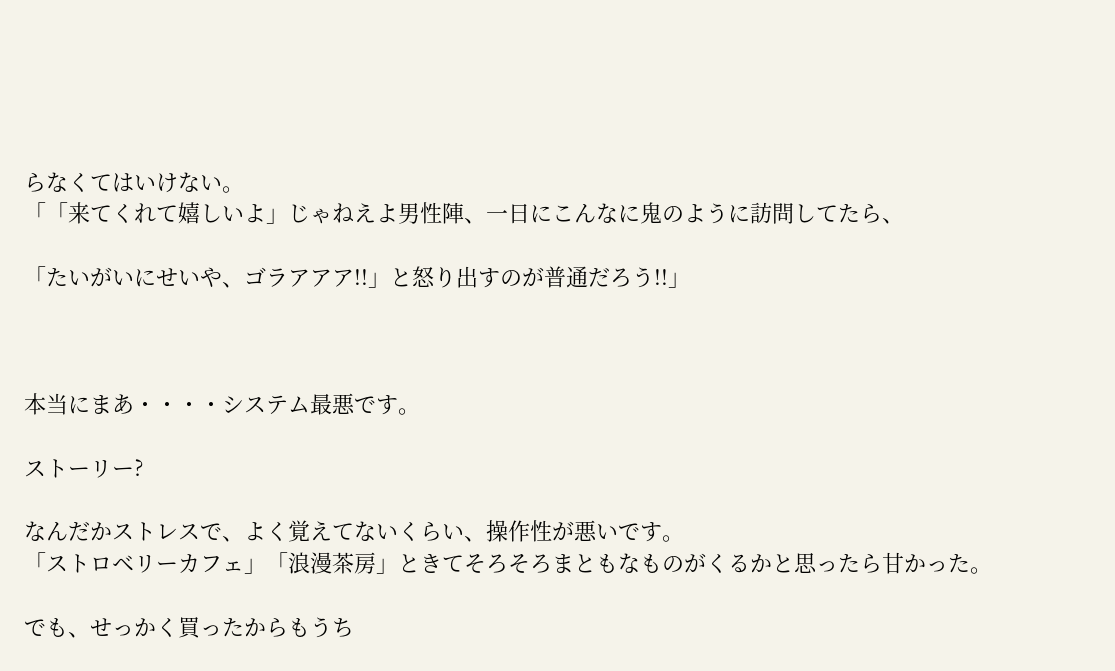らなくてはいけない。
「「来てくれて嬉しいよ」じゃねえよ男性陣、一日にこんなに鬼のように訪問してたら、

「たいがいにせいや、ゴラアアア!!」と怒り出すのが普通だろう!!」



本当にまあ・・・・システム最悪です。

ストーリー?

なんだかストレスで、よく覚えてないくらい、操作性が悪いです。
「ストロベリーカフェ」「浪漫茶房」ときてそろそろまともなものがくるかと思ったら甘かった。

でも、せっかく買ったからもうち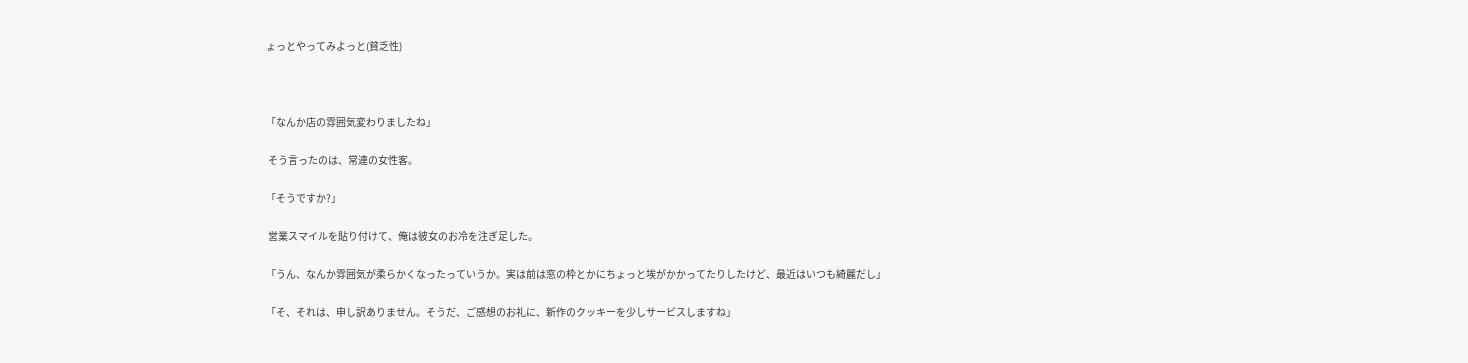ょっとやってみよっと(貧乏性)



「なんか店の雰囲気変わりましたね」

 そう言ったのは、常連の女性客。

「そうですか?」

 営業スマイルを貼り付けて、俺は彼女のお冷を注ぎ足した。

「うん、なんか雰囲気が柔らかくなったっていうか。実は前は窓の枠とかにちょっと埃がかかってたりしたけど、最近はいつも綺麗だし」

「そ、それは、申し訳ありません。そうだ、ご感想のお礼に、新作のクッキーを少しサービスしますね」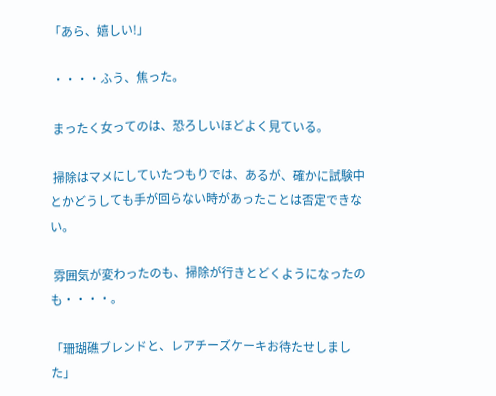「あら、嬉しい!」

 ・・・・ふう、焦った。

 まったく女ってのは、恐ろしいほどよく見ている。

 掃除はマメにしていたつもりでは、あるが、確かに試験中とかどうしても手が回らない時があったことは否定できない。

 雰囲気が変わったのも、掃除が行きとどくようになったのも・・・・。

「珊瑚礁ブレンドと、レアチーズケーキお待たせしました」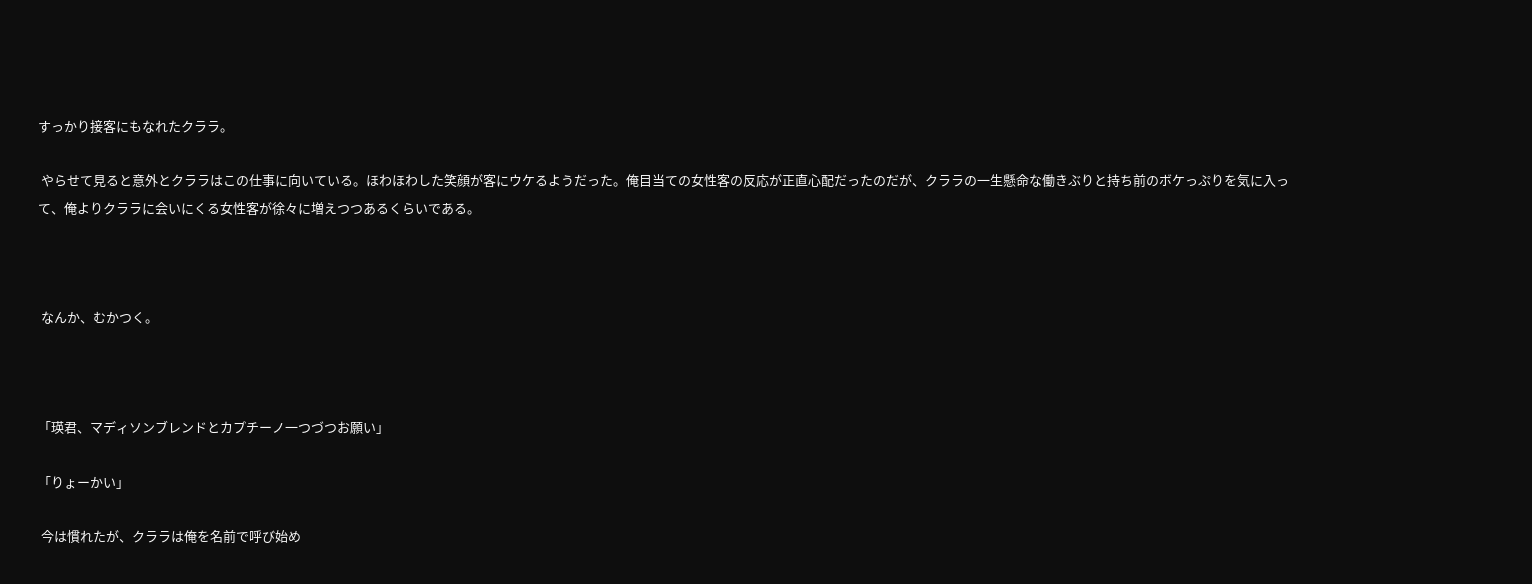すっかり接客にもなれたクララ。

 やらせて見ると意外とクララはこの仕事に向いている。ほわほわした笑顔が客にウケるようだった。俺目当ての女性客の反応が正直心配だったのだが、クララの一生懸命な働きぶりと持ち前のボケっぷりを気に入って、俺よりクララに会いにくる女性客が徐々に増えつつあるくらいである。



 なんか、むかつく。



「瑛君、マディソンブレンドとカプチーノ一つづつお願い」

「りょーかい」

 今は慣れたが、クララは俺を名前で呼び始め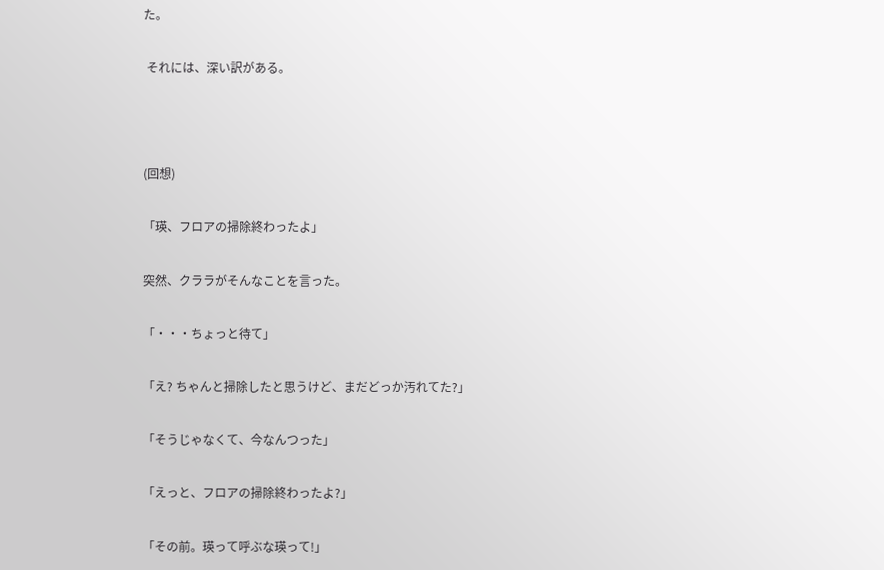た。

 それには、深い訳がある。



(回想)

「瑛、フロアの掃除終わったよ」

突然、クララがそんなことを言った。

「・・・ちょっと待て」

「え? ちゃんと掃除したと思うけど、まだどっか汚れてた?」

「そうじゃなくて、今なんつった」

「えっと、フロアの掃除終わったよ?」

「その前。瑛って呼ぶな瑛って!」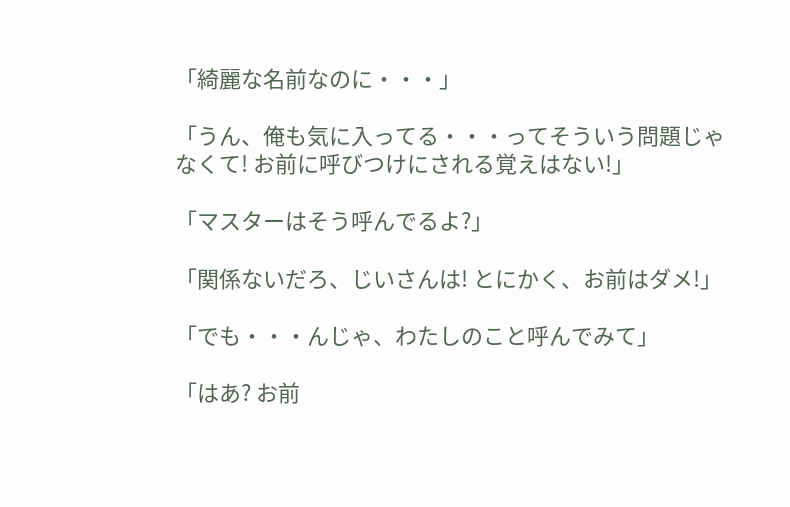「綺麗な名前なのに・・・」

「うん、俺も気に入ってる・・・ってそういう問題じゃなくて! お前に呼びつけにされる覚えはない!」

「マスターはそう呼んでるよ?」

「関係ないだろ、じいさんは! とにかく、お前はダメ!」

「でも・・・んじゃ、わたしのこと呼んでみて」

「はあ? お前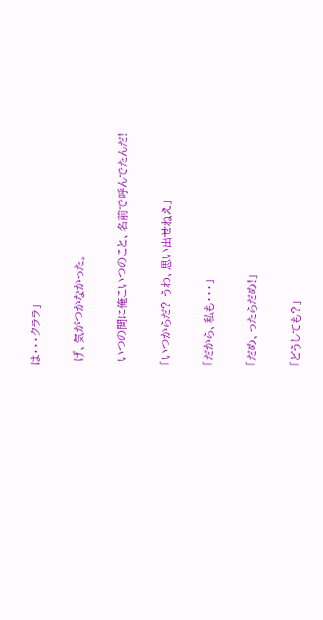は・・・クララ」

 げ、気がつかなかった。

 いつの間に俺こいつのこと、名前で呼んでたんだ!

「いつからだ? うわ、思い出せねえ」

「だから、私も・・・」

「だめ、ったらだめ!」

「どうしても?」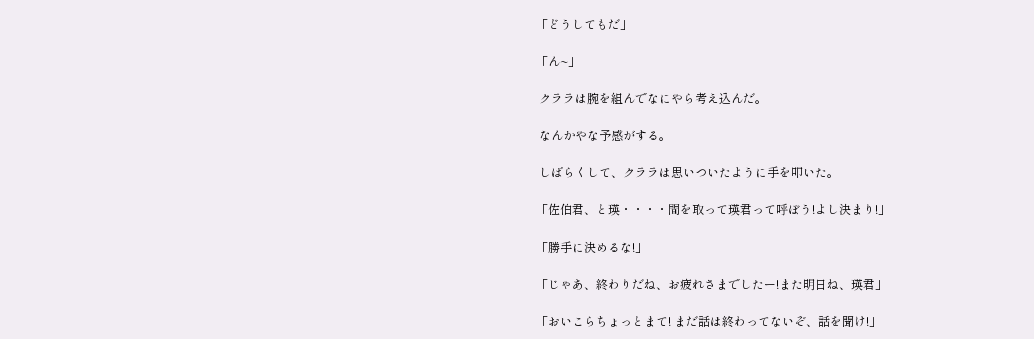「どうしてもだ」

「ん~」

 クララは腕を組んでなにやら考え込んだ。

 なんかやな予感がする。

 しばらくして、クララは思いついたように手を叩いた。

「佐伯君、と瑛・・・・間を取って瑛君って呼ぼう!よし決まり!」

「勝手に決めるな!」

「じゃあ、終わりだね、お疲れさまでしたー!また明日ね、瑛君」

「おいこらちょっとまて! まだ話は終わってないぞ、話を聞け!」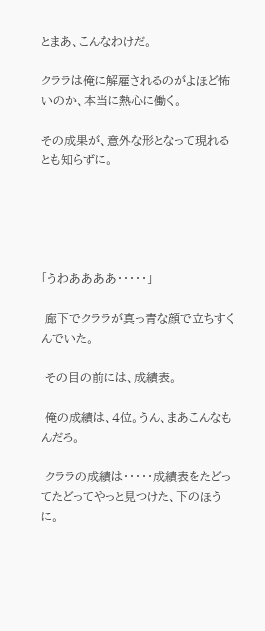とまあ、こんなわけだ。

クララは俺に解雇されるのがよほど怖いのか、本当に熱心に働く。

その成果が、意外な形となって現れるとも知らずに。





「うわああああ・・・・・」

 廊下でクララが真っ青な顔で立ちすくんでいた。

 その目の前には、成績表。

 俺の成績は、4位。うん、まあこんなもんだろ。

 クララの成績は・・・・・成績表をたどってたどってやっと見つけた、下のほうに。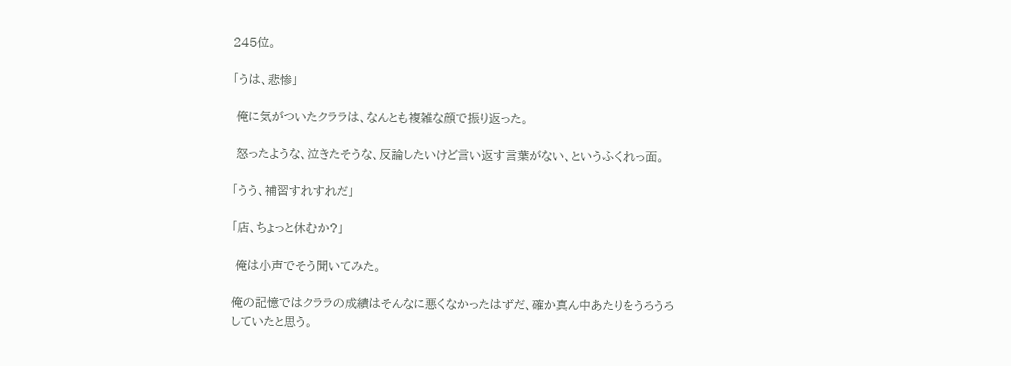245位。

「うは、悲惨」

 俺に気がついたクララは、なんとも複雑な顔で振り返った。

 怒ったような、泣きたそうな、反論したいけど言い返す言葉がない、というふくれっ面。

「うう、補習すれすれだ」

「店、ちょっと休むか?」

 俺は小声でそう聞いてみた。

俺の記憶ではクララの成績はそんなに悪くなかったはずだ、確か真ん中あたりをうろうろしていたと思う。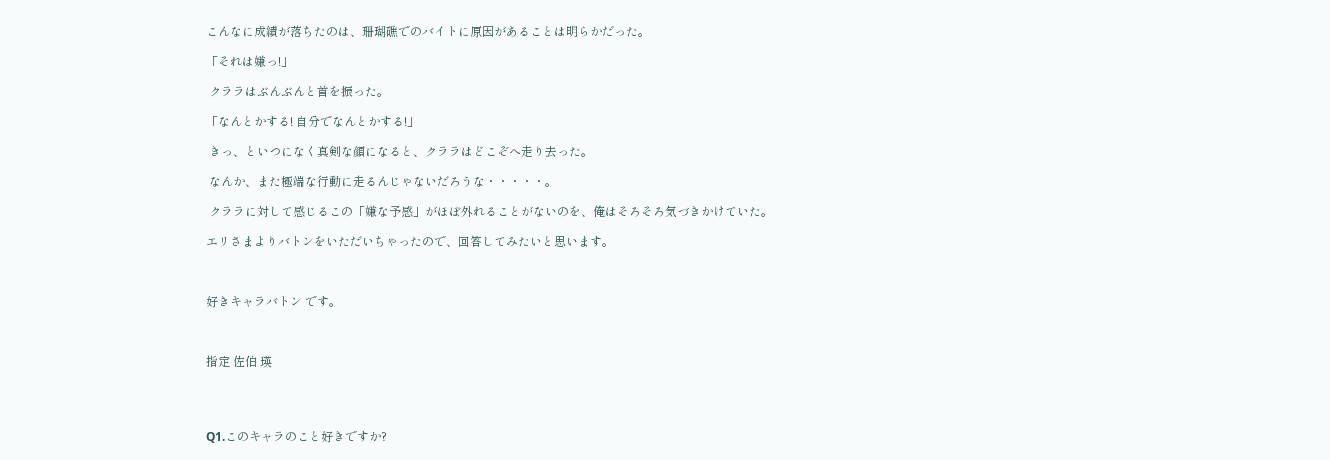こんなに成績が落ちたのは、珊瑚礁でのバイトに原因があることは明らかだった。

「それは嫌っ!」

 クララはぶんぶんと首を振った。

「なんとかする! 自分でなんとかする!」

 きっ、といつになく真剣な顔になると、クララはどこぞへ走り去った。

 なんか、また極端な行動に走るんじゃないだろうな・・・・・。

 クララに対して感じるこの「嫌な予感」がほぼ外れることがないのを、俺はそろそろ気づきかけていた。

エリさまよりバトンをいただいちゃったので、回答してみたいと思います。



好きキャラバトン です。



指定 佐伯 瑛




Q1.このキャラのこと好きですか?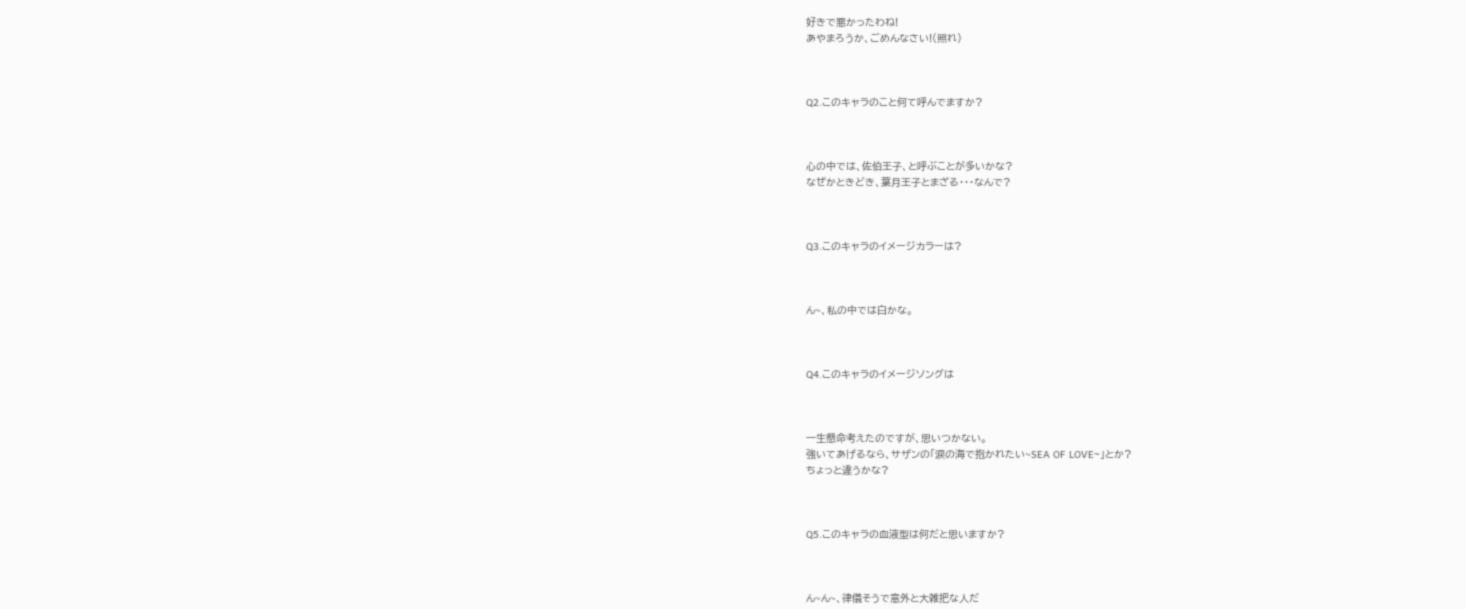好きで悪かったわね!
あやまろうか、ごめんなさい!(照れ)



Q2.このキャラのこと何て呼んでますか?



心の中では、佐伯王子、と呼ぶことが多いかな?
なぜかときどき、葉月王子とまざる・・・なんで?



Q3.このキャラのイメージカラーは?



ん~、私の中では白かな。



Q4.このキャラのイメージソングは



一生懸命考えたのですが、思いつかない。
強いてあげるなら、サザンの「涙の海で抱かれたい~SEA OF LOVE~」とか?
ちょっと違うかな?



Q5.このキャラの血液型は何だと思いますか?



ん~ん~、律儀そうで意外と大雑把な人だ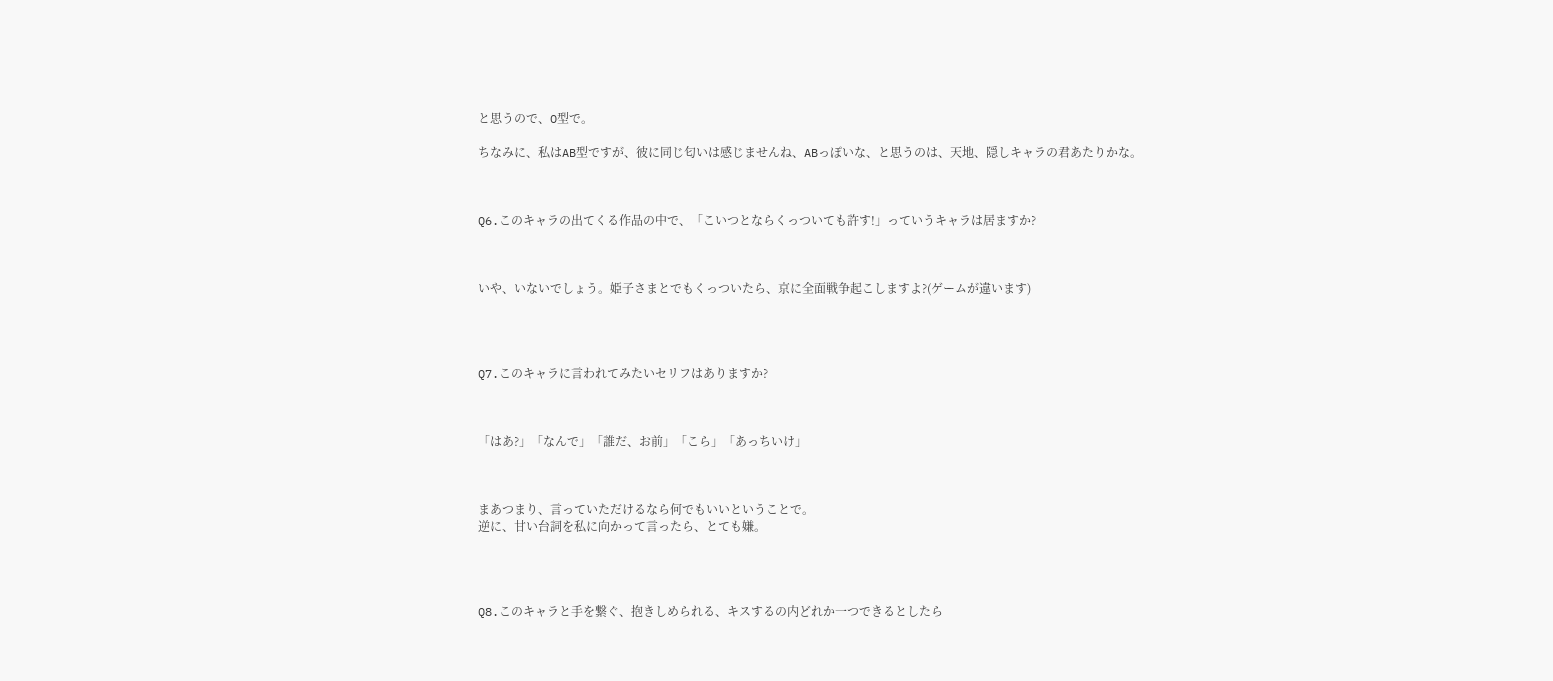と思うので、O型で。

ちなみに、私はAB型ですが、彼に同じ匂いは感じませんね、ABっぽいな、と思うのは、天地、隠しキャラの君あたりかな。



Q6.このキャラの出てくる作品の中で、「こいつとならくっついても許す!」っていうキャラは居ますか?



いや、いないでしょう。姫子さまとでもくっついたら、京に全面戦争起こしますよ?(ゲームが違います)




Q7.このキャラに言われてみたいセリフはありますか?



「はあ?」「なんで」「誰だ、お前」「こら」「あっちいけ」



まあつまり、言っていただけるなら何でもいいということで。
逆に、甘い台詞を私に向かって言ったら、とても嫌。




Q8.このキャラと手を繋ぐ、抱きしめられる、キスするの内どれか一つできるとしたら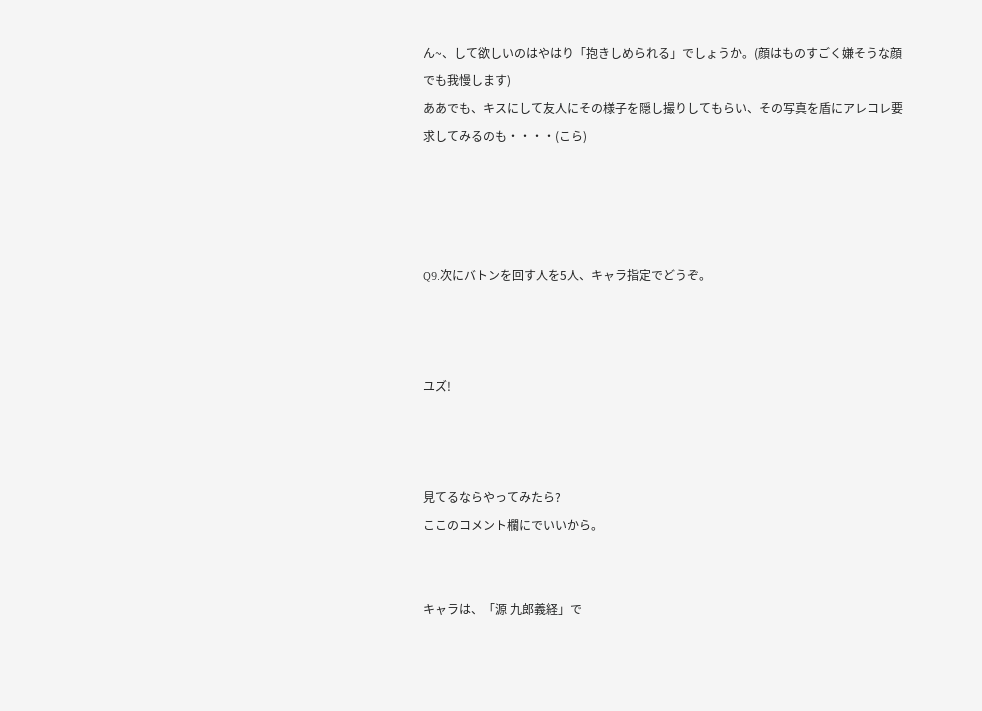ん~、して欲しいのはやはり「抱きしめられる」でしょうか。(顔はものすごく嫌そうな顔でも我慢します)
ああでも、キスにして友人にその様子を隠し撮りしてもらい、その写真を盾にアレコレ要求してみるのも・・・・(こら)




Q9.次にバトンを回す人を5人、キャラ指定でどうぞ。



ユズ!



見てるならやってみたら?
ここのコメント欄にでいいから。


キャラは、「源 九郎義経」で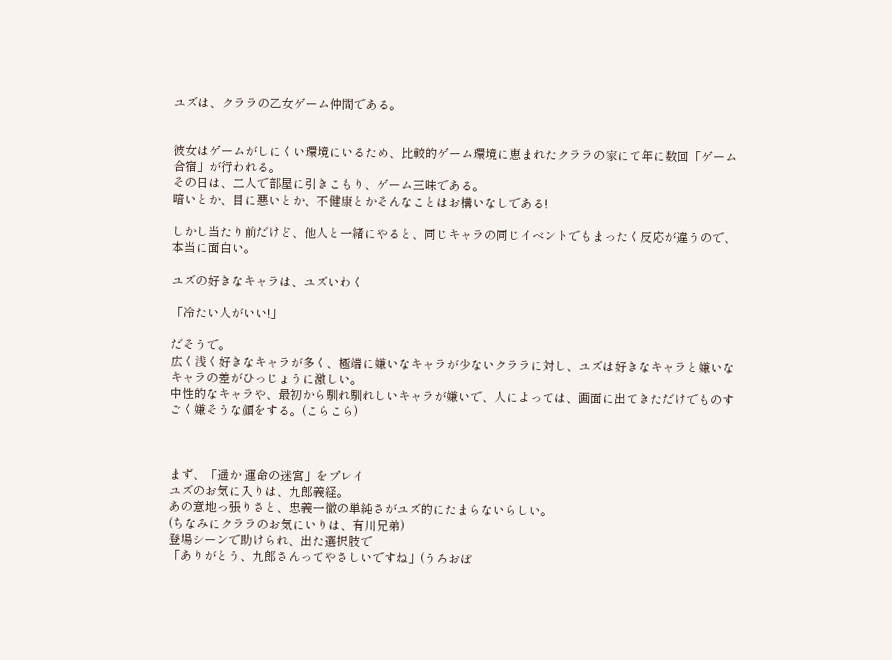ユズは、クララの乙女ゲーム仲間である。


彼女はゲームがしにくい環境にいるため、比較的ゲーム環境に恵まれたクララの家にて年に数回「ゲーム合宿」が行われる。
その日は、二人で部屋に引きこもり、ゲーム三昧である。
暗いとか、目に悪いとか、不健康とかそんなことはお構いなしである!

しかし当たり前だけど、他人と一緒にやると、同じキャラの同じイベントでもまったく反応が違うので、本当に面白い。

ユズの好きなキャラは、ユズいわく

「冷たい人がいい!」

だそうで。
広く浅く好きなキャラが多く、極端に嫌いなキャラが少ないクララに対し、ユズは好きなキャラと嫌いなキャラの差がひっじょうに激しい。
中性的なキャラや、最初から馴れ馴れしいキャラが嫌いで、人によっては、画面に出てきただけでものすごく嫌そうな顔をする。(こらこら)



まず、「遥か 運命の迷宮」をプレイ
ユズのお気に入りは、九郎義経。
あの意地っ張りさと、忠義一徹の単純さがユズ的にたまらないらしい。
(ちなみにクララのお気にいりは、有川兄弟)
登場シーンで助けられ、出た選択肢で
「ありがとう、九郎さんってやさしいですね」(うろおぼ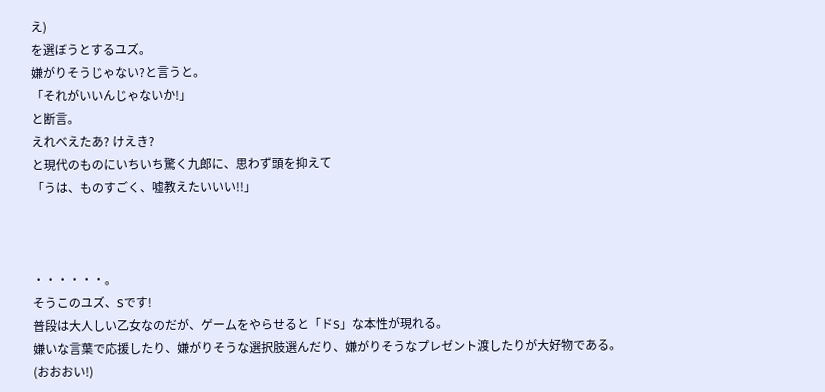え)
を選ぼうとするユズ。
嫌がりそうじゃない?と言うと。
「それがいいんじゃないか!」
と断言。
えれべえたあ? けえき?
と現代のものにいちいち驚く九郎に、思わず頭を抑えて
「うは、ものすごく、嘘教えたいいい!!」



・・・・・・。
そうこのユズ、Sです!
普段は大人しい乙女なのだが、ゲームをやらせると「ドS」な本性が現れる。
嫌いな言葉で応援したり、嫌がりそうな選択肢選んだり、嫌がりそうなプレゼント渡したりが大好物である。(おおおい!)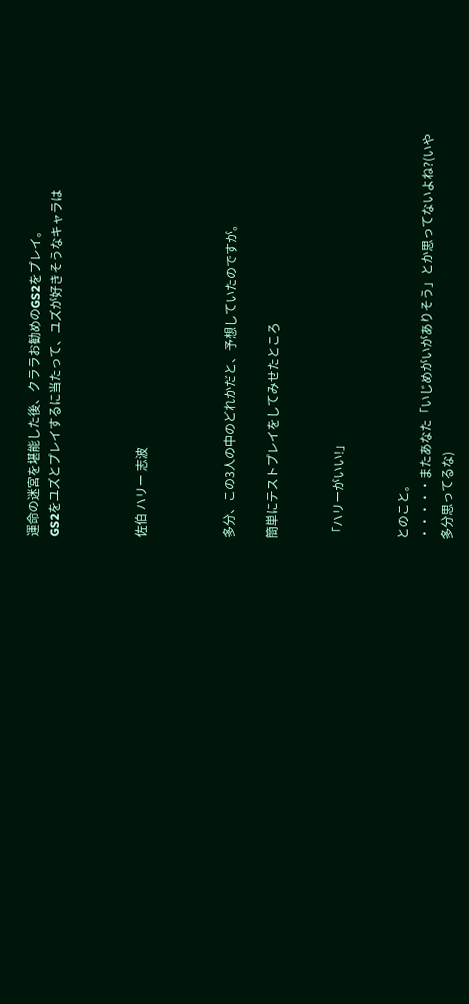運命の迷宮を堪能した後、クララお勧めのGS2をプレイ。
GS2をユズとプレイするに当たって、ユズが好きそうなキャラは



佐伯 ハリー 志波



多分、この3人の中のどれかだと、予想していたのですが。

簡単にテストプレイをしてみせたところ


「ハリーがいい!」


とのこと。
・・・・・またあなた「いじめがいがありそう」とか思ってないよね?(いや多分思ってるな)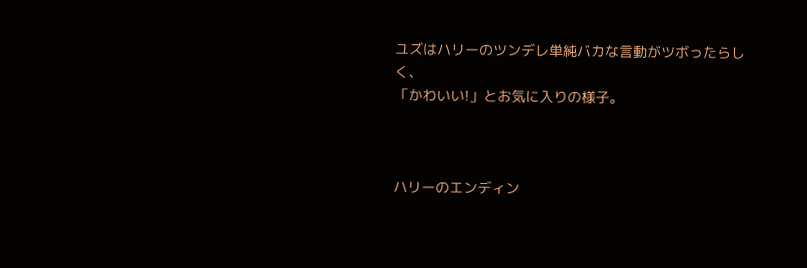ユズはハリーのツンデレ単純バカな言動がツボったらしく、
「かわいい!」とお気に入りの様子。



ハリーのエンディン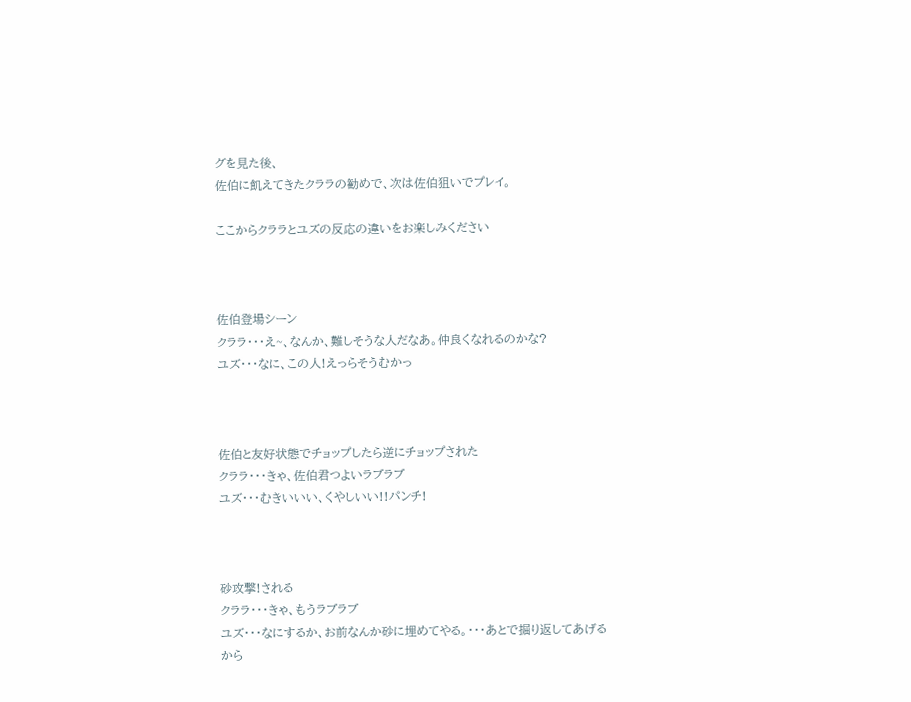グを見た後、
佐伯に飢えてきたクララの勧めで、次は佐伯狙いでプレイ。

ここからクララとユズの反応の違いをお楽しみください



佐伯登場シーン
クララ・・・え~、なんか、難しそうな人だなあ。仲良くなれるのかな?
ユズ・・・なに、この人!えっらそうむかっ



佐伯と友好状態でチョップしたら逆にチョップされた
クララ・・・きゃ、佐伯君つよいラブラブ
ユズ・・・むきいいい、くやしいい!!パンチ!



砂攻撃!される
クララ・・・きゃ、もうラブラブ
ユズ・・・なにするか、お前なんか砂に埋めてやる。・・・あとで掘り返してあげるから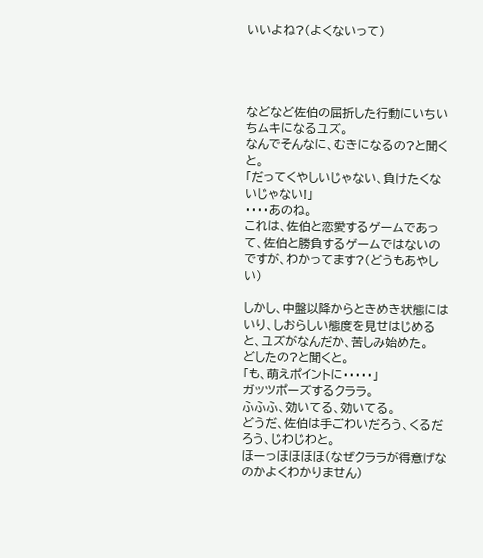いいよね?(よくないって)




などなど佐伯の屈折した行動にいちいちムキになるユズ。
なんでそんなに、むきになるの?と聞くと。
「だってくやしいじゃない、負けたくないじゃない!」
・・・・あのね。
これは、佐伯と恋愛するゲームであって、佐伯と勝負するゲームではないのですが、わかってます?(どうもあやしい)

しかし、中盤以降からときめき状態にはいり、しおらしい態度を見せはじめると、ユズがなんだか、苦しみ始めた。
どしたの?と聞くと。
「も、萌えポイントに・・・・・」
ガッツポーズするクララ。
ふふふ、効いてる、効いてる。
どうだ、佐伯は手ごわいだろう、くるだろう、じわじわと。
ほーっほほほほ(なぜクララが得意げなのかよくわかりません)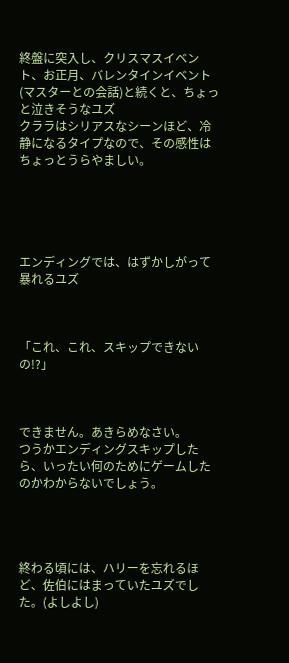終盤に突入し、クリスマスイベント、お正月、バレンタインイベント(マスターとの会話)と続くと、ちょっと泣きそうなユズ
クララはシリアスなシーンほど、冷静になるタイプなので、その感性はちょっとうらやましい。





エンディングでは、はずかしがって暴れるユズ



「これ、これ、スキップできないの!?」



できません。あきらめなさい。
つうかエンディングスキップしたら、いったい何のためにゲームしたのかわからないでしょう。




終わる頃には、ハリーを忘れるほど、佐伯にはまっていたユズでした。(よしよし)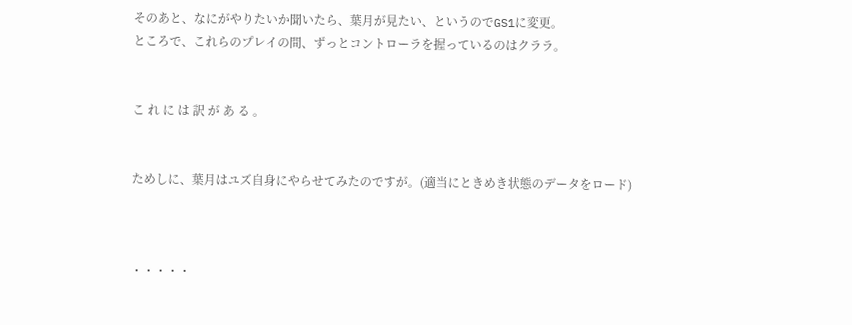そのあと、なにがやりたいか聞いたら、葉月が見たい、というのでGS1に変更。
ところで、これらのプレイの間、ずっとコントローラを握っているのはクララ。


こ れ に は 訳 が あ る 。


ためしに、葉月はユズ自身にやらせてみたのですが。(適当にときめき状態のデータをロード)



・・・・・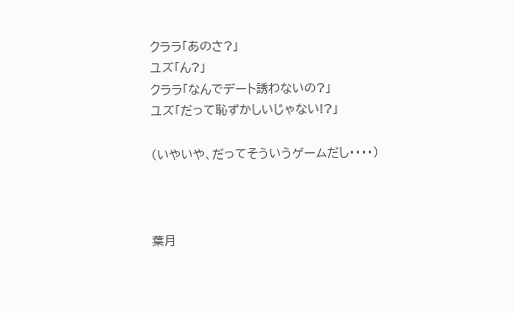クララ「あのさ?」
ユズ「ん?」
クララ「なんでデート誘わないの?」
ユズ「だって恥ずかしいじゃない!?」

(いやいや、だってそういうゲームだし・・・・)



葉月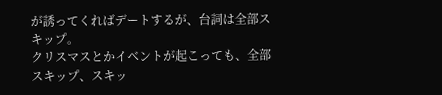が誘ってくればデートするが、台詞は全部スキップ。
クリスマスとかイベントが起こっても、全部スキップ、スキッ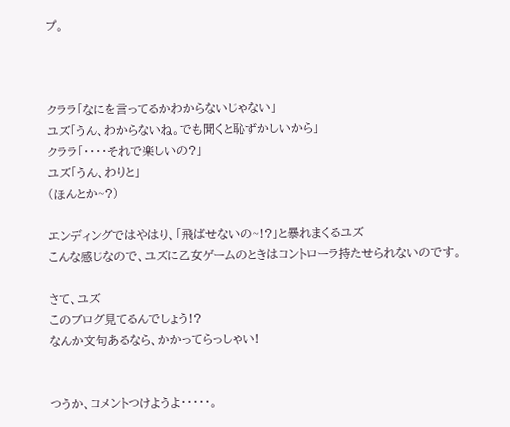プ。



クララ「なにを言ってるかわからないじゃない」
ユズ「うん、わからないね。でも聞くと恥ずかしいから」
クララ「・・・・それで楽しいの?」
ユズ「うん、わりと」
(ほんとか~?)

エンディングではやはり、「飛ばせないの~!?」と暴れまくるユズ
こんな感じなので、ユズに乙女ゲームのときはコントローラ持たせられないのです。

さて、ユズ
このブログ見てるんでしょう!?
なんか文句あるなら、かかってらっしゃい!


つうか、コメントつけようよ・・・・・。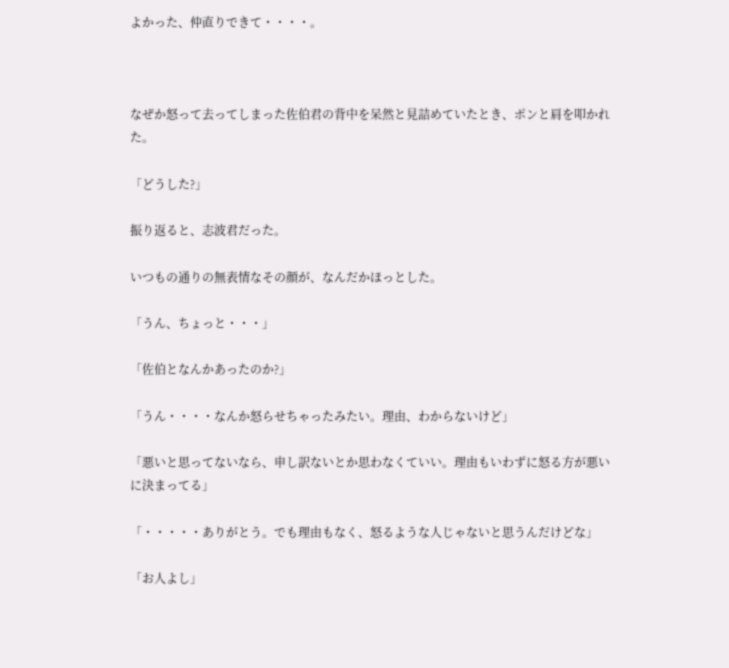よかった、仲直りできて・・・・。



なぜか怒って去ってしまった佐伯君の背中を呆然と見詰めていたとき、ポンと肩を叩かれた。

「どうした?」

振り返ると、志波君だった。

いつもの通りの無表情なその顔が、なんだかほっとした。

「うん、ちょっと・・・」

「佐伯となんかあったのか?」

「うん・・・・なんか怒らせちゃったみたい。理由、わからないけど」

「悪いと思ってないなら、申し訳ないとか思わなくていい。理由もいわずに怒る方が悪いに決まってる」

「・・・・・ありがとう。でも理由もなく、怒るような人じゃないと思うんだけどな」

「お人よし」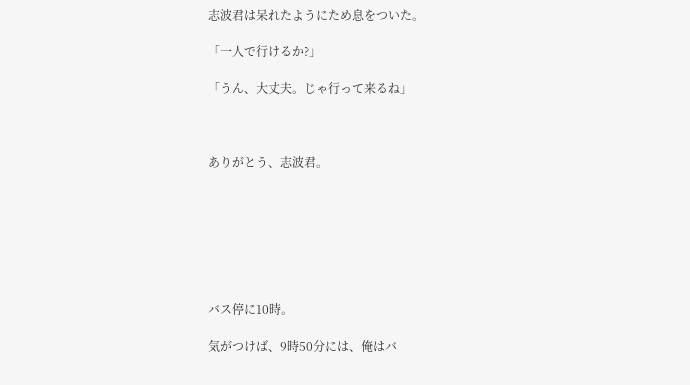志波君は呆れたようにため息をついた。

「一人で行けるか?」

「うん、大丈夫。じゃ行って来るね」



ありがとう、志波君。







バス停に10時。

気がつけば、9時50分には、俺はバ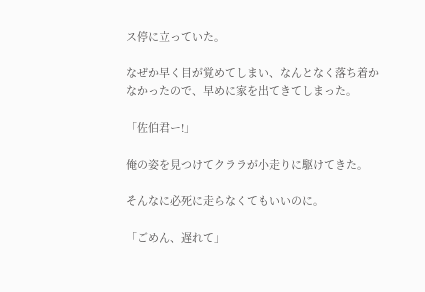ス停に立っていた。

なぜか早く目が覚めてしまい、なんとなく落ち着かなかったので、早めに家を出てきてしまった。

「佐伯君ー!」

俺の姿を見つけてクララが小走りに駆けてきた。

そんなに必死に走らなくてもいいのに。

「ごめん、遅れて」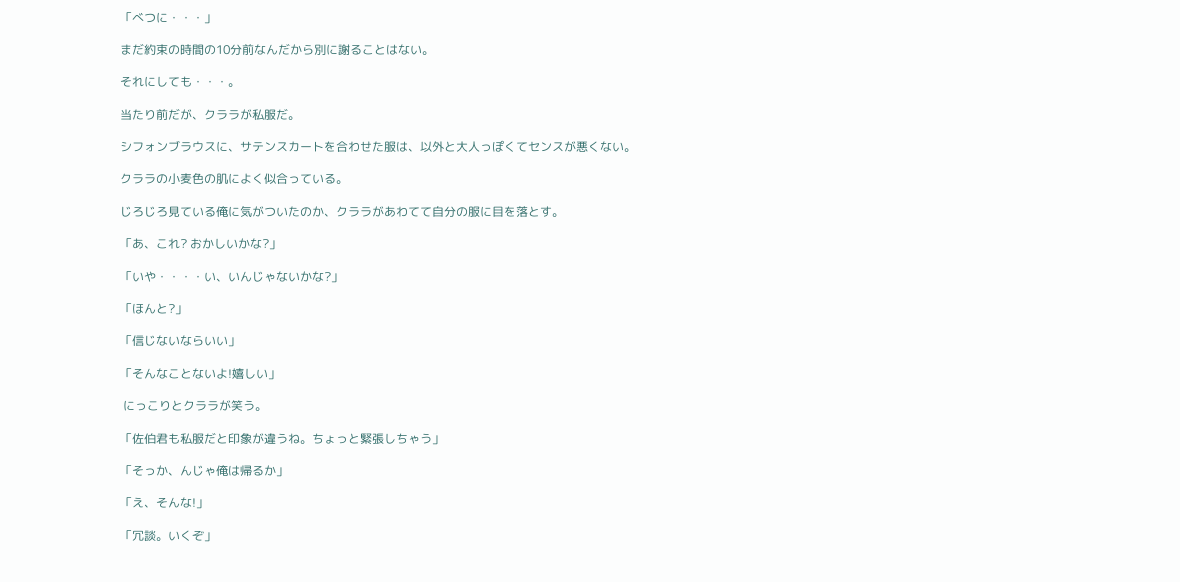「べつに・・・」

まだ約束の時間の10分前なんだから別に謝ることはない。

それにしても・・・。

当たり前だが、クララが私服だ。

シフォンブラウスに、サテンスカートを合わせた服は、以外と大人っぽくてセンスが悪くない。

クララの小麦色の肌によく似合っている。

じろじろ見ている俺に気がついたのか、クララがあわてて自分の服に目を落とす。

「あ、これ? おかしいかな?」

「いや・・・・い、いんじゃないかな?」

「ほんと?」

「信じないならいい」

「そんなことないよ!嬉しい」

 にっこりとクララが笑う。

「佐伯君も私服だと印象が違うね。ちょっと緊張しちゃう」

「そっか、んじゃ俺は帰るか」

「え、そんな!」

「冗談。いくぞ」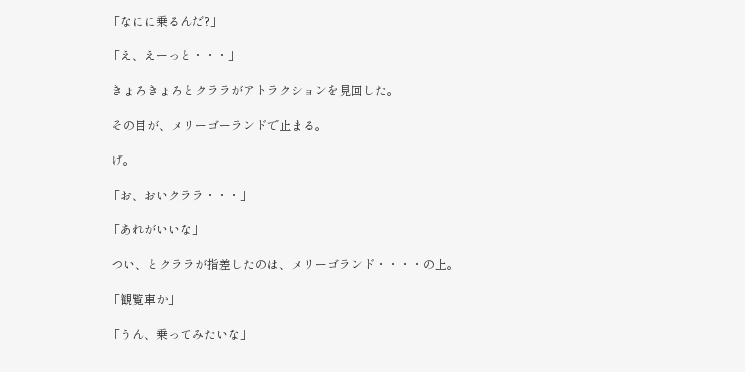「なにに乗るんだ?」

「え、えーっと・・・」

 きょろきょろとクララがアトラクションを見回した。

 その目が、メリーゴーランドで止まる。

 げ。

「お、おいクララ・・・」

「あれがいいな」

 つい、とクララが指差したのは、メリーゴランド・・・・の上。

「観覧車か」

「うん、乗ってみたいな」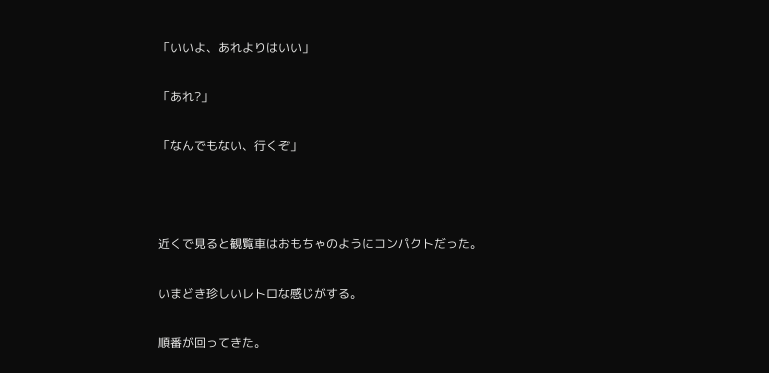「いいよ、あれよりはいい」

「あれ?」

「なんでもない、行くぞ」



近くで見ると観覧車はおもちゃのようにコンパクトだった。

いまどき珍しいレトロな感じがする。

順番が回ってきた。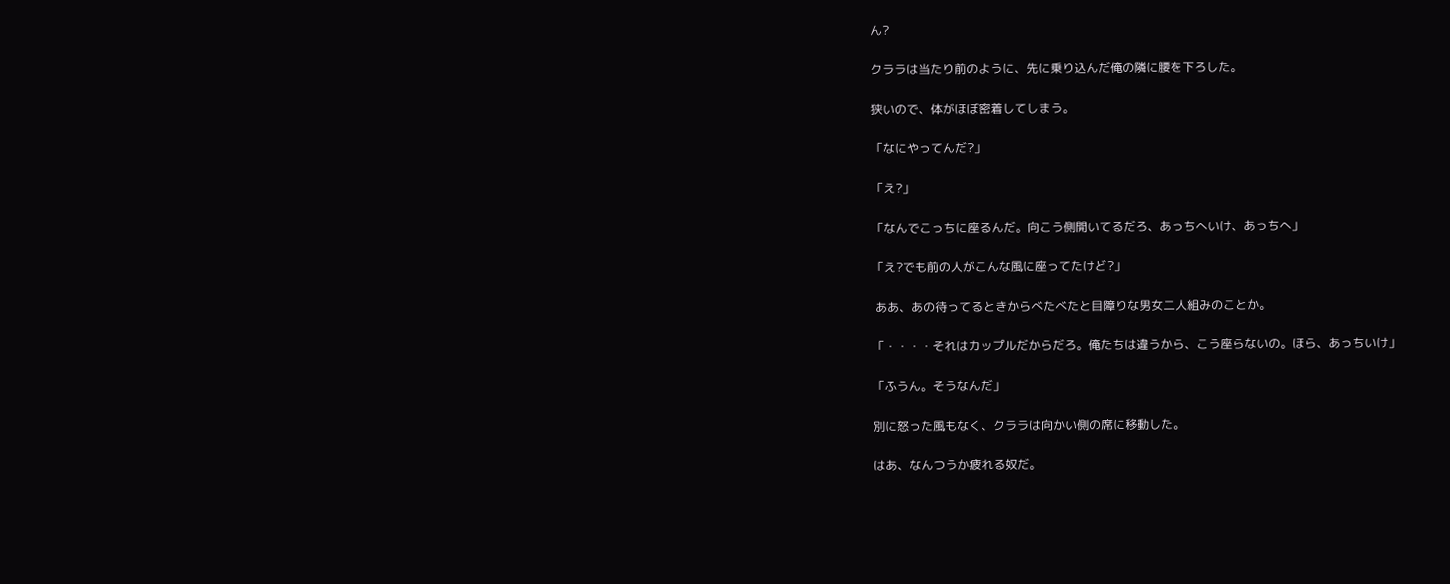ん?

クララは当たり前のように、先に乗り込んだ俺の隣に腰を下ろした。

狭いので、体がほぼ密着してしまう。

「なにやってんだ?」

「え?」

「なんでこっちに座るんだ。向こう側開いてるだろ、あっちへいけ、あっちへ」

「え?でも前の人がこんな風に座ってたけど?」

 ああ、あの待ってるときからべたべたと目障りな男女二人組みのことか。

「・・・・それはカップルだからだろ。俺たちは違うから、こう座らないの。ほら、あっちいけ」

「ふうん。そうなんだ」

別に怒った風もなく、クララは向かい側の席に移動した。

はあ、なんつうか疲れる奴だ。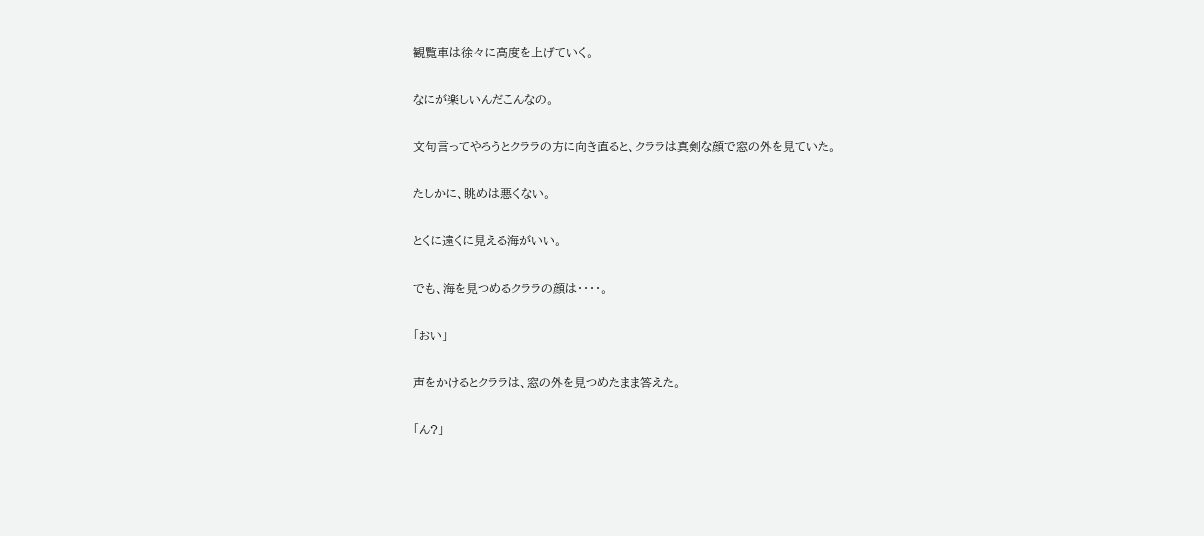観覧車は徐々に高度を上げていく。

なにが楽しいんだこんなの。

文句言ってやろうとクララの方に向き直ると、クララは真剣な顔で窓の外を見ていた。

たしかに、眺めは悪くない。

とくに遠くに見える海がいい。

でも、海を見つめるクララの顔は・・・・。

「おい」

声をかけるとクララは、窓の外を見つめたまま答えた。

「ん?」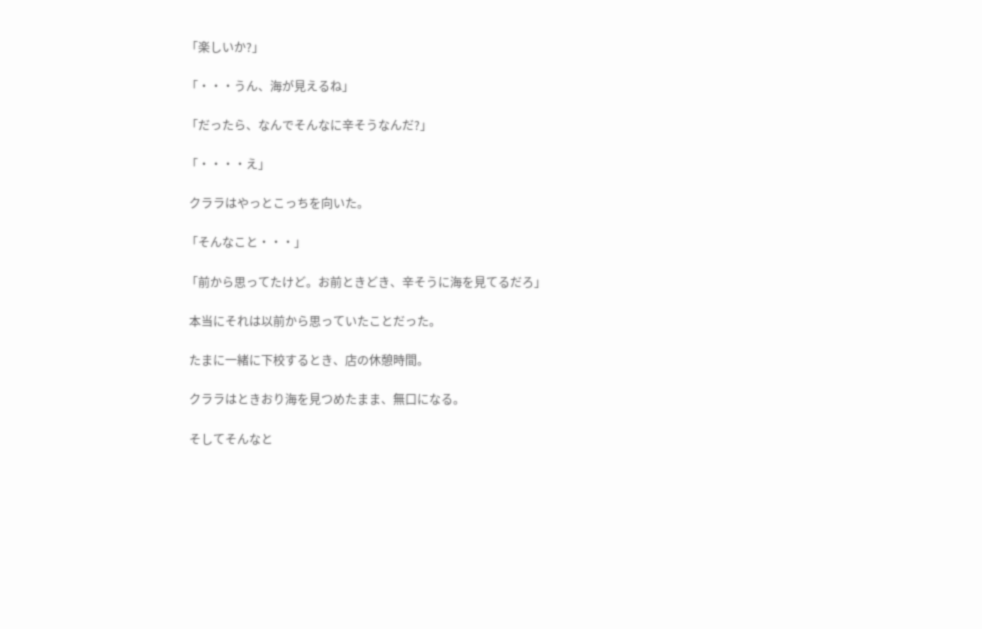「楽しいか?」

「・・・うん、海が見えるね」

「だったら、なんでそんなに辛そうなんだ?」

「・・・・え」

 クララはやっとこっちを向いた。

「そんなこと・・・」

「前から思ってたけど。お前ときどき、辛そうに海を見てるだろ」

 本当にそれは以前から思っていたことだった。

 たまに一緒に下校するとき、店の休憩時間。

 クララはときおり海を見つめたまま、無口になる。

 そしてそんなと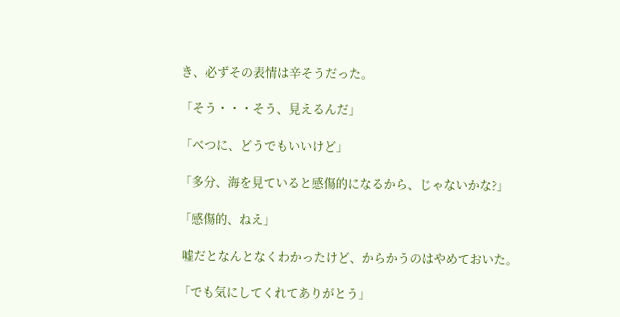き、必ずその表情は辛そうだった。

「そう・・・そう、見えるんだ」

「べつに、どうでもいいけど」

「多分、海を見ていると感傷的になるから、じゃないかな?」

「感傷的、ねえ」

 嘘だとなんとなくわかったけど、からかうのはやめておいた。

「でも気にしてくれてありがとう」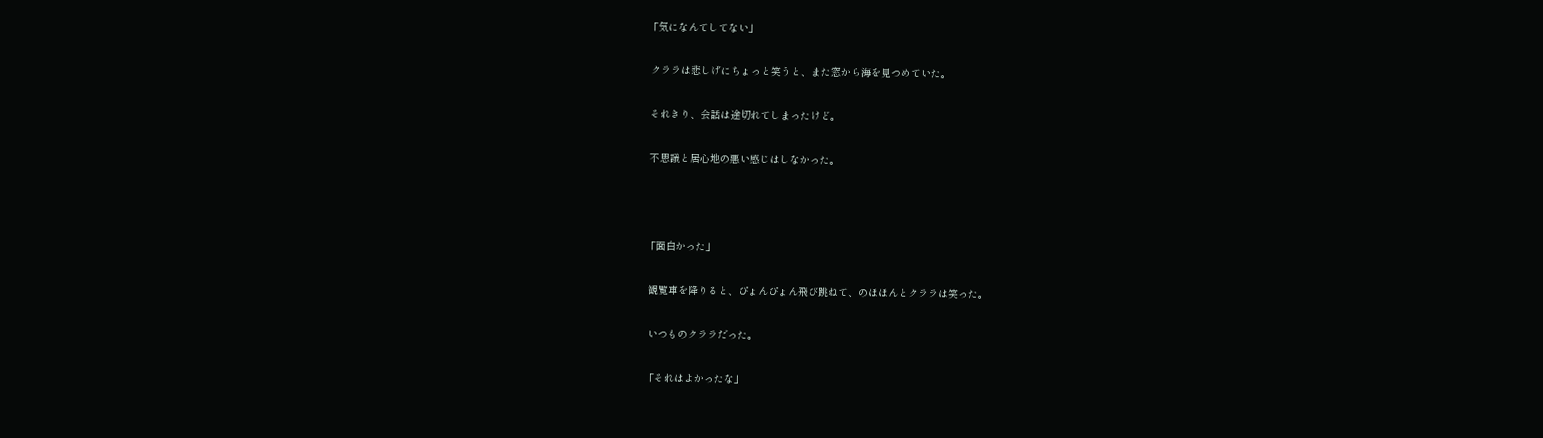「気になんてしてない」

 クララは悲しげにちょっと笑うと、また窓から海を見つめていた。

 それきり、会話は途切れてしまったけど。

 不思議と居心地の悪い感じはしなかった。



「面白かった」

 観覧車を降りると、ぴょんぴょん飛び跳ねて、のほほんとクララは笑った。

 いつものクララだった。

「それはよかったな」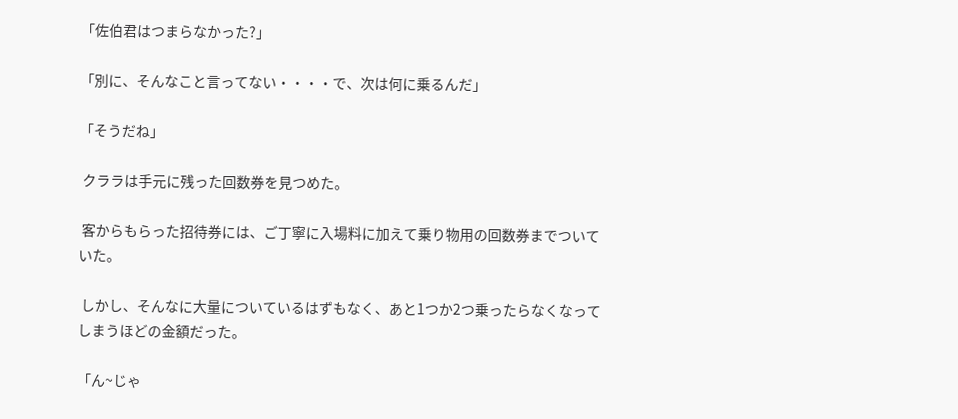「佐伯君はつまらなかった?」

「別に、そんなこと言ってない・・・・で、次は何に乗るんだ」

「そうだね」

 クララは手元に残った回数券を見つめた。

 客からもらった招待券には、ご丁寧に入場料に加えて乗り物用の回数券までついていた。

 しかし、そんなに大量についているはずもなく、あと1つか2つ乗ったらなくなってしまうほどの金額だった。

「ん~じゃ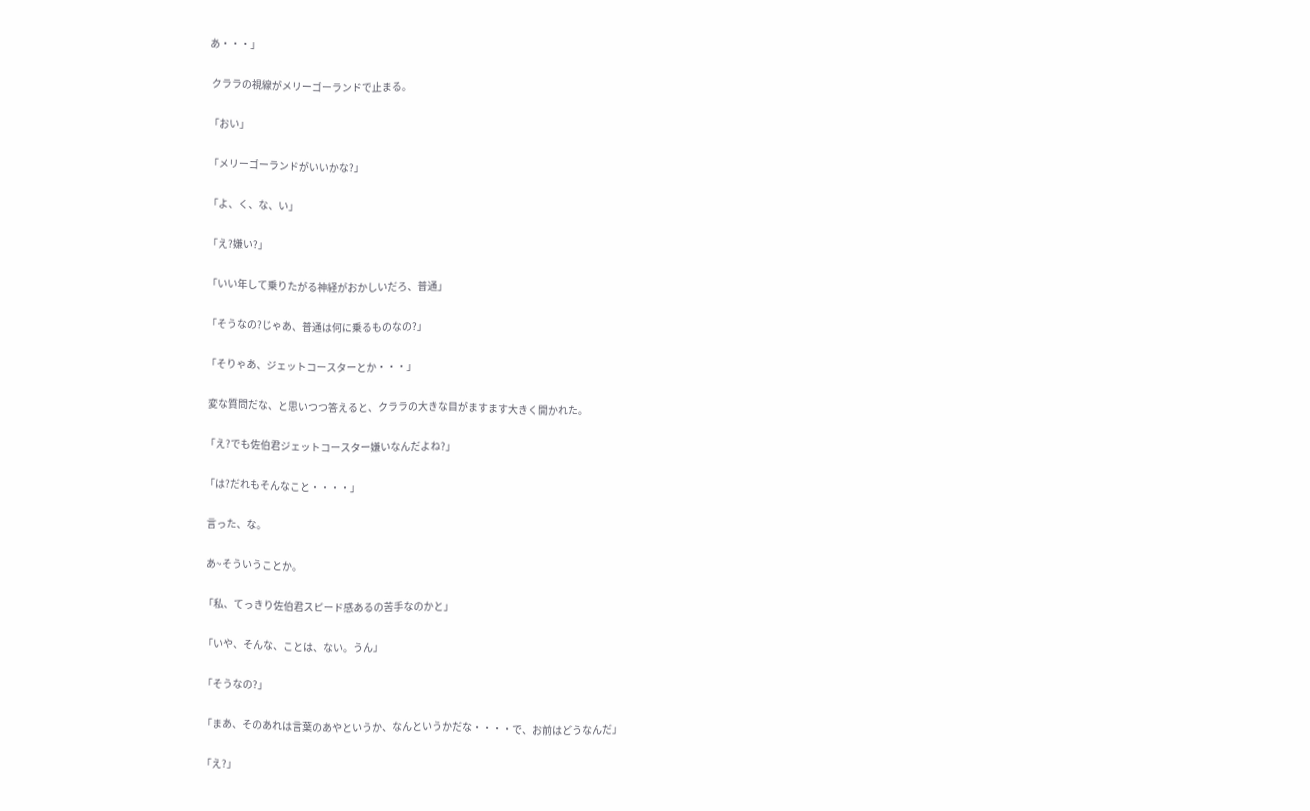あ・・・」

 クララの視線がメリーゴーランドで止まる。

「おい」

「メリーゴーランドがいいかな?」

「よ、く、な、い」

「え?嫌い?」

「いい年して乗りたがる神経がおかしいだろ、普通」

「そうなの?じゃあ、普通は何に乗るものなの?」

「そりゃあ、ジェットコースターとか・・・」

 変な質問だな、と思いつつ答えると、クララの大きな目がますます大きく開かれた。

「え?でも佐伯君ジェットコースター嫌いなんだよね?」

「は?だれもそんなこと・・・・」

 言った、な。

 あ~そういうことか。

「私、てっきり佐伯君スピード感あるの苦手なのかと」

「いや、そんな、ことは、ない。うん」

「そうなの?」

「まあ、そのあれは言葉のあやというか、なんというかだな・・・・で、お前はどうなんだ」

「え?」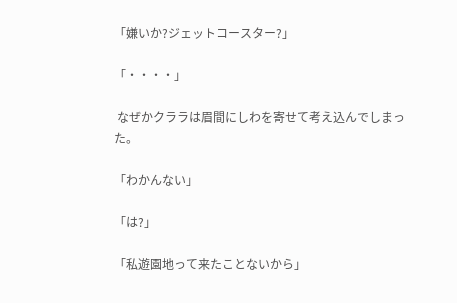「嫌いか?ジェットコースター?」

「・・・・」

 なぜかクララは眉間にしわを寄せて考え込んでしまった。

「わかんない」

「は?」

「私遊園地って来たことないから」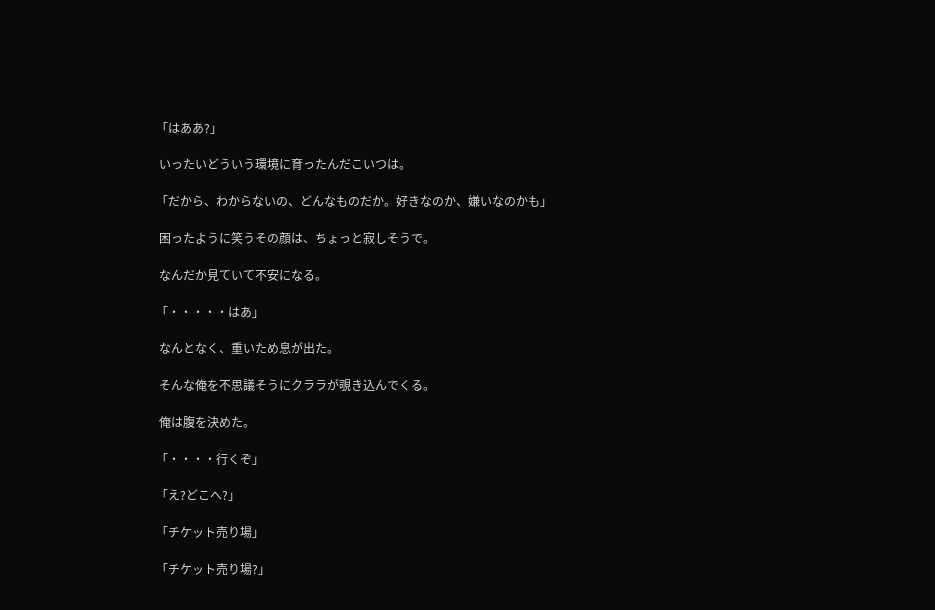「はああ?」

 いったいどういう環境に育ったんだこいつは。

「だから、わからないの、どんなものだか。好きなのか、嫌いなのかも」

 困ったように笑うその顔は、ちょっと寂しそうで。

 なんだか見ていて不安になる。

「・・・・・はあ」

 なんとなく、重いため息が出た。

 そんな俺を不思議そうにクララが覗き込んでくる。

 俺は腹を決めた。

「・・・・行くぞ」

「え?どこへ?」

「チケット売り場」

「チケット売り場?」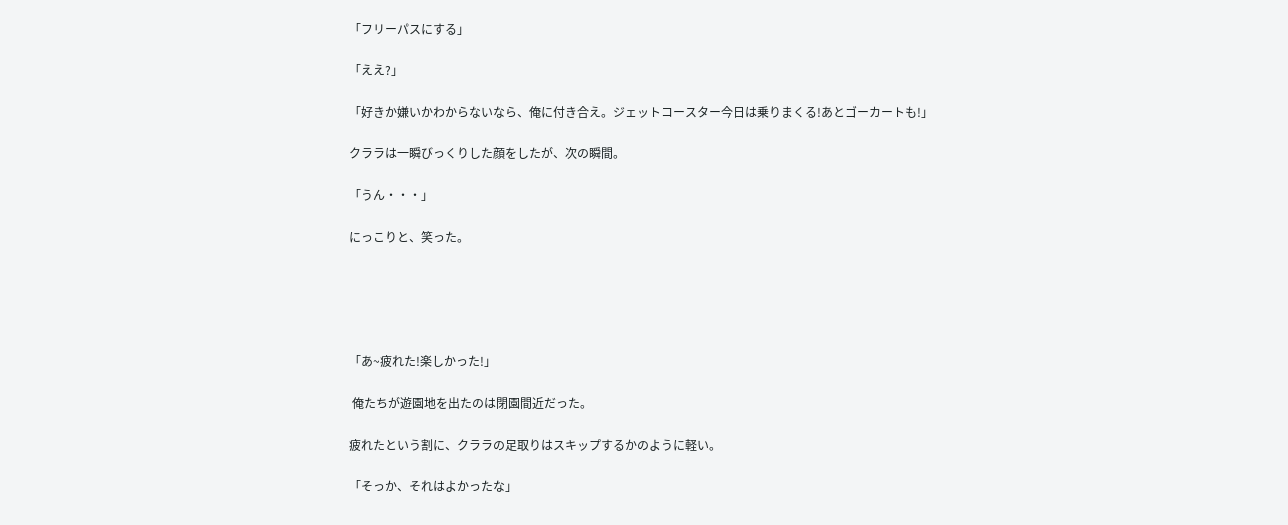「フリーパスにする」

「ええ?」

「好きか嫌いかわからないなら、俺に付き合え。ジェットコースター今日は乗りまくる!あとゴーカートも!」

クララは一瞬びっくりした顔をしたが、次の瞬間。

「うん・・・」

にっこりと、笑った。





「あ~疲れた!楽しかった!」

 俺たちが遊園地を出たのは閉園間近だった。

疲れたという割に、クララの足取りはスキップするかのように軽い。

「そっか、それはよかったな」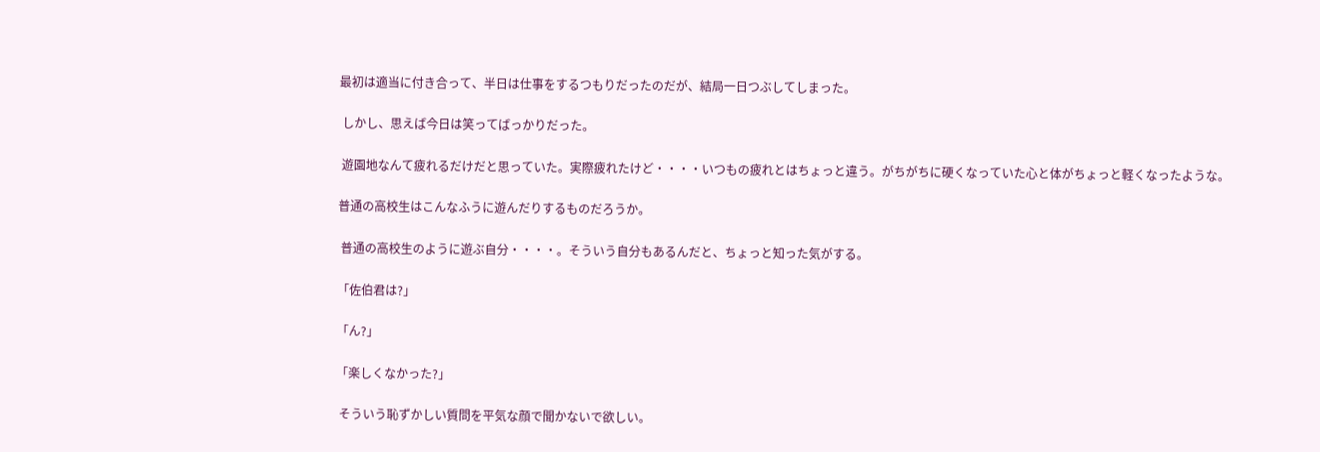最初は適当に付き合って、半日は仕事をするつもりだったのだが、結局一日つぶしてしまった。

 しかし、思えば今日は笑ってばっかりだった。

 遊園地なんて疲れるだけだと思っていた。実際疲れたけど・・・・いつもの疲れとはちょっと違う。がちがちに硬くなっていた心と体がちょっと軽くなったような。

普通の高校生はこんなふうに遊んだりするものだろうか。

 普通の高校生のように遊ぶ自分・・・・。そういう自分もあるんだと、ちょっと知った気がする。

「佐伯君は?」

「ん?」

「楽しくなかった?」

 そういう恥ずかしい質問を平気な顔で聞かないで欲しい。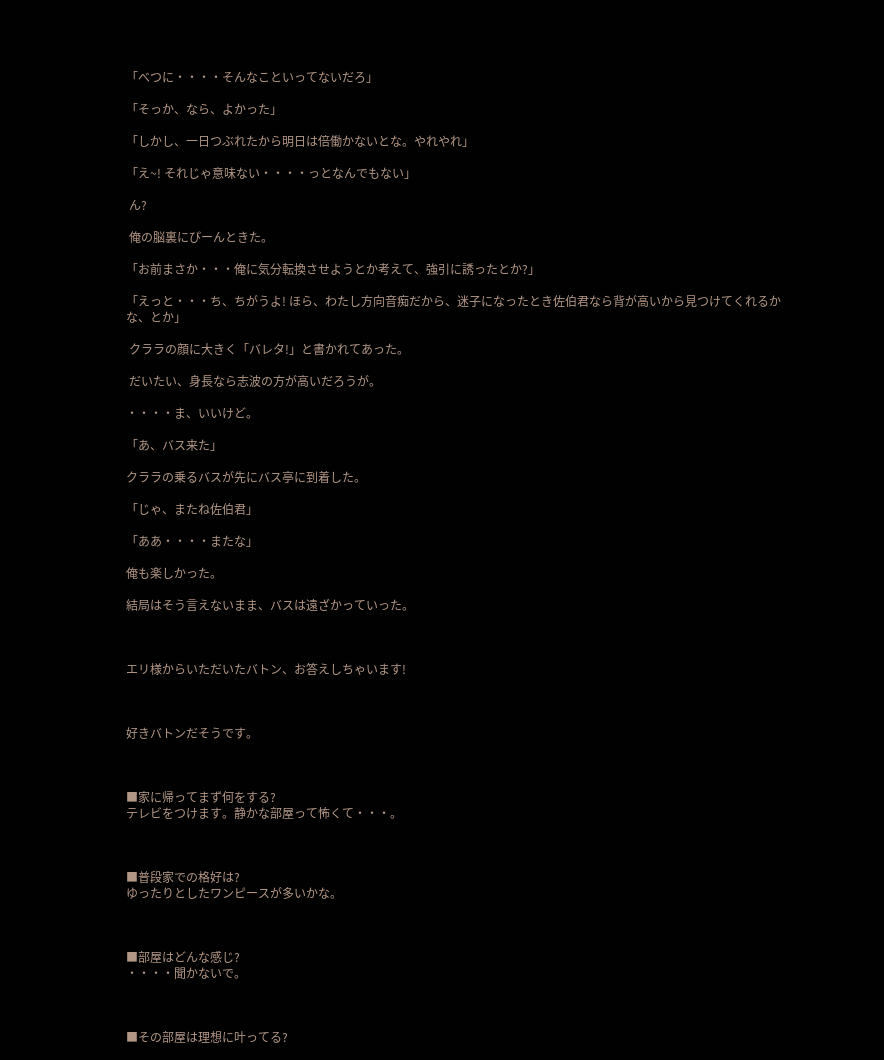「べつに・・・・そんなこといってないだろ」

「そっか、なら、よかった」

「しかし、一日つぶれたから明日は倍働かないとな。やれやれ」

「え~! それじゃ意味ない・・・・っとなんでもない」

 ん?

 俺の脳裏にぴーんときた。

「お前まさか・・・俺に気分転換させようとか考えて、強引に誘ったとか?」

「えっと・・・ち、ちがうよ! ほら、わたし方向音痴だから、迷子になったとき佐伯君なら背が高いから見つけてくれるかな、とか」

 クララの顔に大きく「バレタ!」と書かれてあった。

 だいたい、身長なら志波の方が高いだろうが。

・・・・ま、いいけど。

「あ、バス来た」

クララの乗るバスが先にバス亭に到着した。

「じゃ、またね佐伯君」

「ああ・・・・またな」

俺も楽しかった。

結局はそう言えないまま、バスは遠ざかっていった。



エリ様からいただいたバトン、お答えしちゃいます!



好きバトンだそうです。



■家に帰ってまず何をする?
テレビをつけます。静かな部屋って怖くて・・・。



■普段家での格好は?
ゆったりとしたワンピースが多いかな。



■部屋はどんな感じ?
・・・・聞かないで。



■その部屋は理想に叶ってる?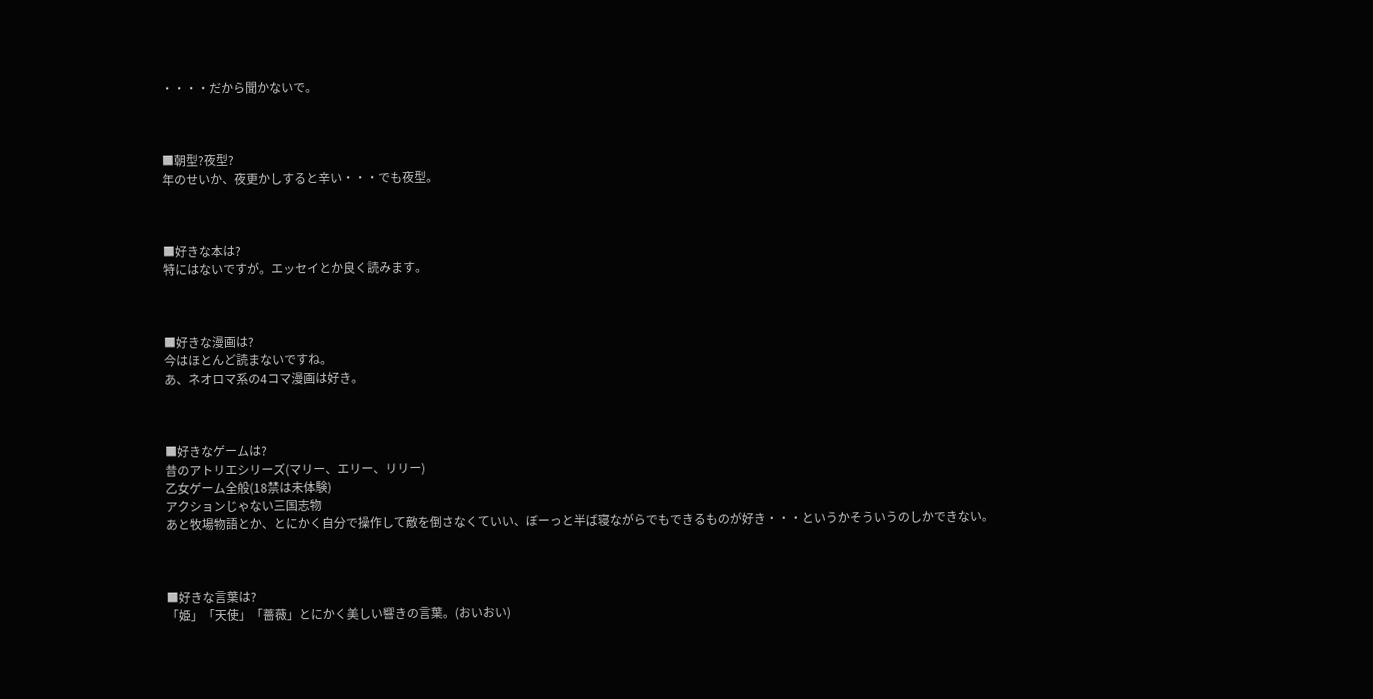・・・・だから聞かないで。



■朝型?夜型?
年のせいか、夜更かしすると辛い・・・でも夜型。



■好きな本は?
特にはないですが。エッセイとか良く読みます。



■好きな漫画は?
今はほとんど読まないですね。
あ、ネオロマ系の4コマ漫画は好き。



■好きなゲームは?
昔のアトリエシリーズ(マリー、エリー、リリー)
乙女ゲーム全般(18禁は未体験)
アクションじゃない三国志物
あと牧場物語とか、とにかく自分で操作して敵を倒さなくていい、ぼーっと半ば寝ながらでもできるものが好き・・・というかそういうのしかできない。



■好きな言葉は?
「姫」「天使」「薔薇」とにかく美しい響きの言葉。(おいおい)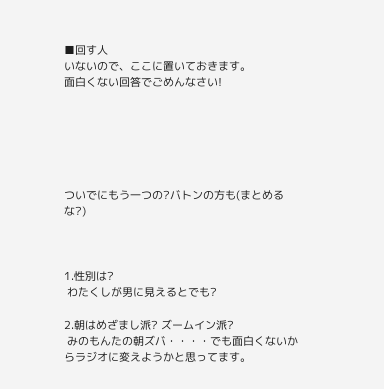■回す人
いないので、ここに置いておきます。
面白くない回答でごめんなさい!






ついでにもう一つの?バトンの方も(まとめるな?)



1.性別は?
 わたくしが男に見えるとでも?

2.朝はめざまし派? ズームイン派?
 みのもんたの朝ズバ・・・・でも面白くないからラジオに変えようかと思ってます。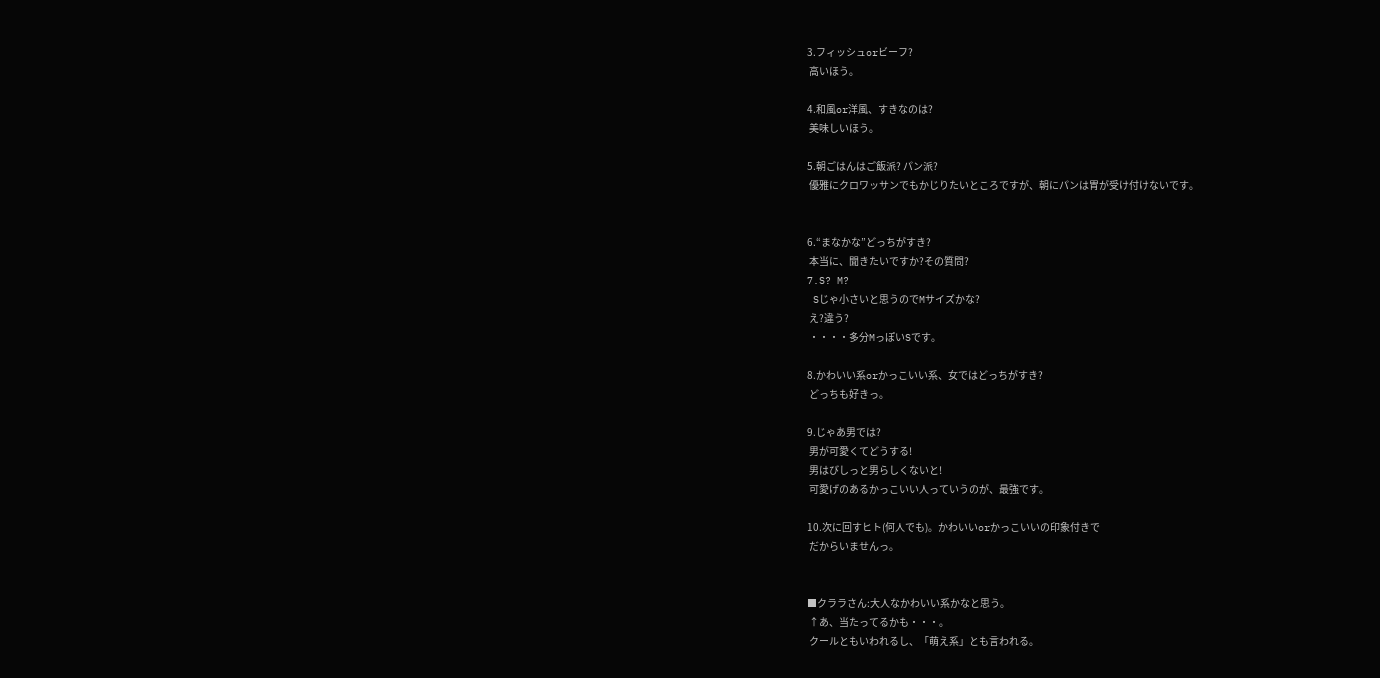3.フィッシュorビーフ?
 高いほう。

4.和風or洋風、すきなのは?
 美味しいほう。

5.朝ごはんはご飯派? パン派?
 優雅にクロワッサンでもかじりたいところですが、朝にパンは胃が受け付けないです。


6.“まなかな”どっちがすき?
 本当に、聞きたいですか?その質問?
7.S? M?
 Sじゃ小さいと思うのでMサイズかな?
 え?違う?
 ・・・・多分MっぽいSです。

8.かわいい系orかっこいい系、女ではどっちがすき?
 どっちも好きっ。

9.じゃあ男では?
 男が可愛くてどうする!
 男はびしっと男らしくないと!
 可愛げのあるかっこいい人っていうのが、最強です。

10.次に回すヒト(何人でも)。かわいいorかっこいいの印象付きで
 だからいませんっ。


■クララさん:大人なかわいい系かなと思う。
 ↑あ、当たってるかも・・・。
 クールともいわれるし、「萌え系」とも言われる。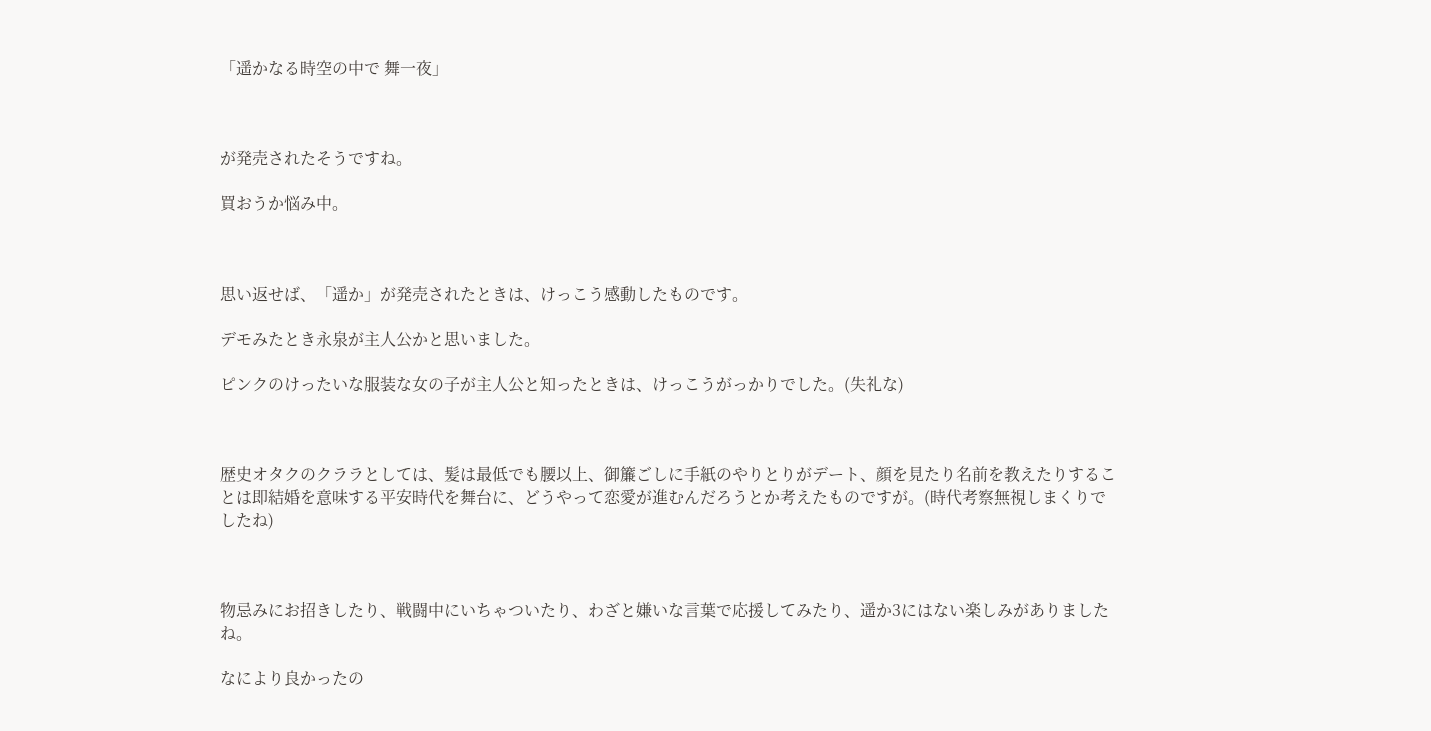「遥かなる時空の中で 舞一夜」



が発売されたそうですね。

買おうか悩み中。



思い返せば、「遥か」が発売されたときは、けっこう感動したものです。

デモみたとき永泉が主人公かと思いました。

ピンクのけったいな服装な女の子が主人公と知ったときは、けっこうがっかりでした。(失礼な)



歴史オタクのクララとしては、髪は最低でも腰以上、御簾ごしに手紙のやりとりがデート、顔を見たり名前を教えたりすることは即結婚を意味する平安時代を舞台に、どうやって恋愛が進むんだろうとか考えたものですが。(時代考察無視しまくりでしたね)



物忌みにお招きしたり、戦闘中にいちゃついたり、わざと嫌いな言葉で応援してみたり、遥か3にはない楽しみがありましたね。

なにより良かったの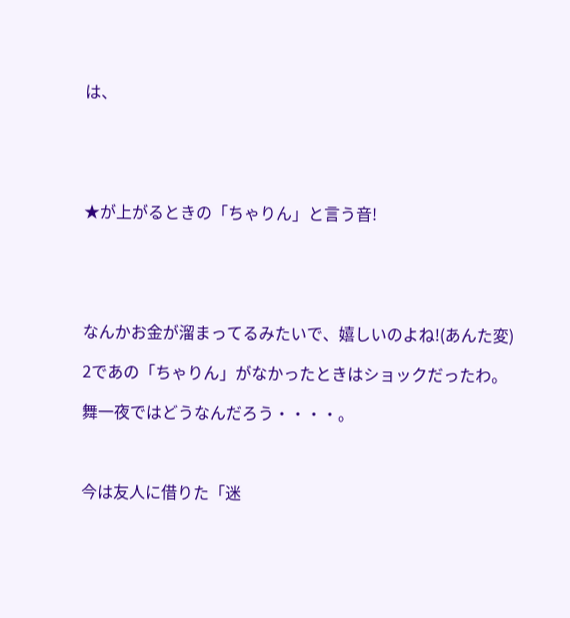は、





★が上がるときの「ちゃりん」と言う音!





なんかお金が溜まってるみたいで、嬉しいのよね!(あんた変)

2であの「ちゃりん」がなかったときはショックだったわ。

舞一夜ではどうなんだろう・・・・。



今は友人に借りた「迷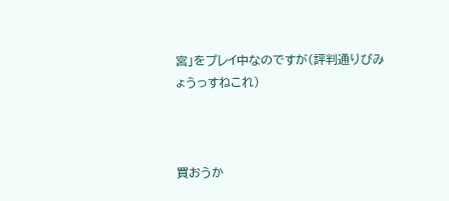宮」をプレイ中なのですが(評判通りびみょうっすねこれ)



買おうか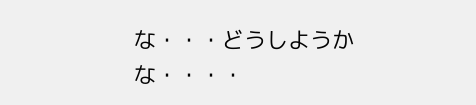な・・・どうしようかな・・・・